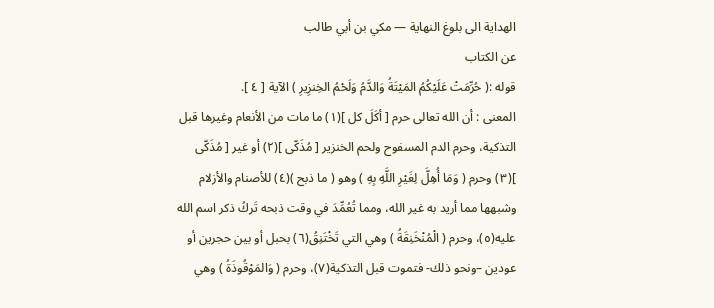الهداية الى بلوغ النهاية — مكي بن أبي طالب
عن الكتاب
قوله :( حُرِّمَتْ عَلَيْكُمُ المَيْتَةُ وَالدَّمُ وَلَحْمُ الخِنزِيرِ ) الآية [ ٤ ].
المعنى : أن الله تعالى حرم [ أكَلَ كل ](١) ما مات من الأنعام وغيرها قبل التذكية، وحرم الدم المسفوح ولحم الخنزير [ مُذَكّى ](٢) أو غير [ مُذَكّى ](٣) وحرم ( وَمَا أُهِلَّ لِغَيْرِ اللَّهِ بِهِ ) وهو ( ما ذبح )(٤) للأصنام والأزلام وشبهها مما أريد به غير الله، ومما تُعُمِّدَ في وقت ذبحه تَركُ ذكر اسم الله عليه(٥)، وحرم ( الْمُنْخَنِقَةُ ) وهي التي تَخْتَنِقُ(٦) بحبل أو بين حجرين أو عودين –ونحو ذلك- فتموت قبل التذكية(٧)، وحرم ( وَالمَوْقُوذَةُ ) وهي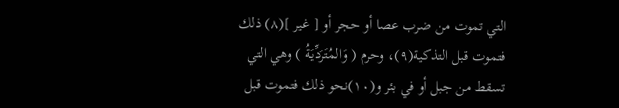التي تموت من ضرب عصا أو حجر أو [ غير ](٨) ذلك فتموت قبل التذكية(٩)، وحرم ( وَالمُتَرَدِّيَةُ ) وهي التي تسقط من جبل أو في بئر و(١٠)نحو ذلك فتموت قبل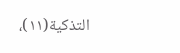التذكية(١١)،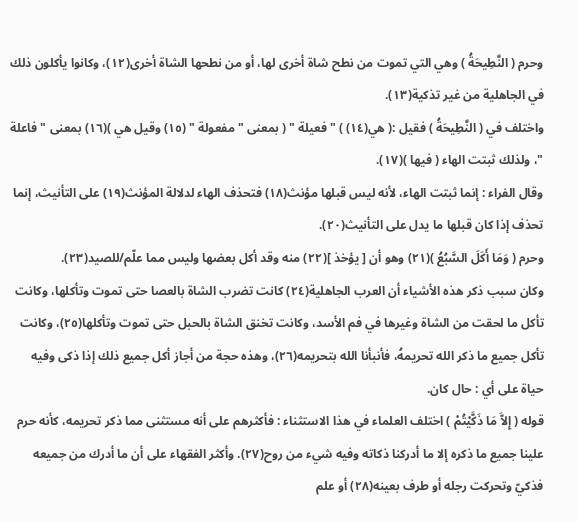وحرم ( النَّطِيحَةُ ) وهي التي تموت من نطح شاة أخرى لها، أو من نطحها الشاة أخرى(١٢)، وكانوا يأكلون ذلك في الجاهلية من غير تذكية(١٣).
واختلف في ( النَّطِيحَةُ ) فقيل :( هي(١٤) ) " فعيلة " ( بمعنى " مفعولة " (١٥) وقيل هي )(١٦) بمعنى " فاعلة "، ولذلك ثبتت الهاء ( فيها )(١٧).
وقال الفراء : إنما ثبتت الهاء، لأنه ليس قبلها مؤنث(١٨) فتحذف الهاء لدلالة المؤنث(١٩) على التأنيث، إنما تحذف إذا كان قبلها ما يدل على التأنيث(٢٠).
وحرم ( وَمَا أَكَلَ السَّبُعُ )(٢١) وهو أن [ يؤخذ ](٢٢) منه وقد أكل بعضها وليس مما علّم/للصيد(٢٣).
وكان سبب ذكر هذه الأشياء أن العرب الجاهلية(٢٤) كانت تضرب الشاة بالعصا حتى تموت وتأكلها، وكانت تأكل ما لحقت من الشاة وغيرها في فم الأسد، وكانت تخنق الشاة بالحبل حتى تموت وتأكلها(٢٥)، وكانت تأكل جميع ما ذكر الله تحريمهُ، فأنبأنا الله بتحريمه(٢٦)، وهذه حجة من أجاز أكل جميع ذلك إذا ذكى وفيه حياة على أي : حال كان.
قوله ( إِلاَّ مَا ذَكَّيْتُمْ ) اختلف العلماء في هذا الاستثناء : فأكثرهم على أنه مستثنى مما ذكر تحريمه، كأنه حرم علينا جميع ما ذكره إلا ما أدركنا ذكاته وفيه شيء من روح(٢٧). وأكثر الفقهاء على أن ما أدرك من جميعه فذكيّ وتحركت رجله أو طرف بعينه(٢٨) أو علم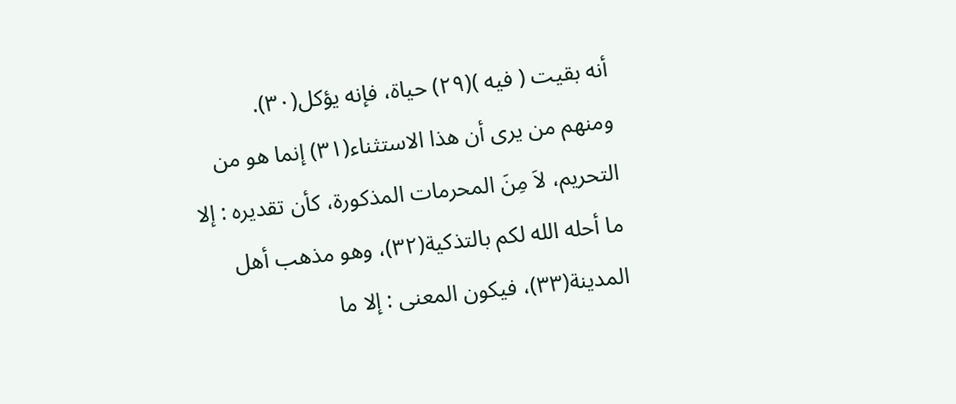أنه بقيت ( فيه )(٢٩) حياة، فإنه يؤكل(٣٠).
ومنهم من يرى أن هذا الاستثناء(٣١) إنما هو من التحريم، لاَ مِنَ المحرمات المذكورة، كأن تقديره : إلا ما أحله الله لكم بالتذكية(٣٢)، وهو مذهب أهل المدينة(٣٣)، فيكون المعنى : إلا ما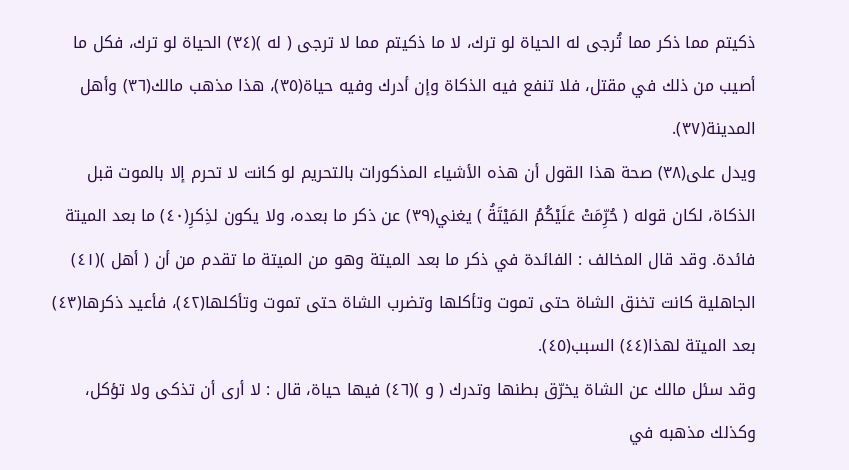ذكيتم مما ذكر مما تُرجى له الحياة لو ترك، لا ما ذكيتم مما لا ترجى ( له )(٣٤) الحياة لو ترك، فكل ما أصيب من ذلك في مقتل، فلا تنفع فيه الذكاة وإن أدرك وفيه حياة(٣٥)، هذا مذهب مالك(٣٦) وأهل المدينة(٣٧).
ويدل على(٣٨) صحة هذا القول أن هذه الأشياء المذكورات بالتحريم لو كانت لا تحرم إلا بالموت قبل الذكاة، لكان قوله ( حُرِّمَتْ عَلَيْكُمُ المَيْتَةُ ) يغني(٣٩) عن ذكر ما بعده، ولا يكون لذِكرِ(٤٠) ما بعد الميتة فائدة. وقد قال المخالف : الفائدة في ذكر ما بعد الميتة وهو من الميتة ما تقدم من أن ( أهل )(٤١) الجاهلية كانت تخنق الشاة حتى تموت وتأكلها وتضرب الشاة حتى تموت وتأكلها(٤٢)، فأعيد ذكرها(٤٣) بعد الميتة لهذا(٤٤) السبب(٤٥).
وقد سئل مالك عن الشاة يخرّق بطنها وتدرك ( و )(٤٦) فيها حياة، قال : لا أرى أن تذكى ولا تؤكل، وكذلك مذهبه في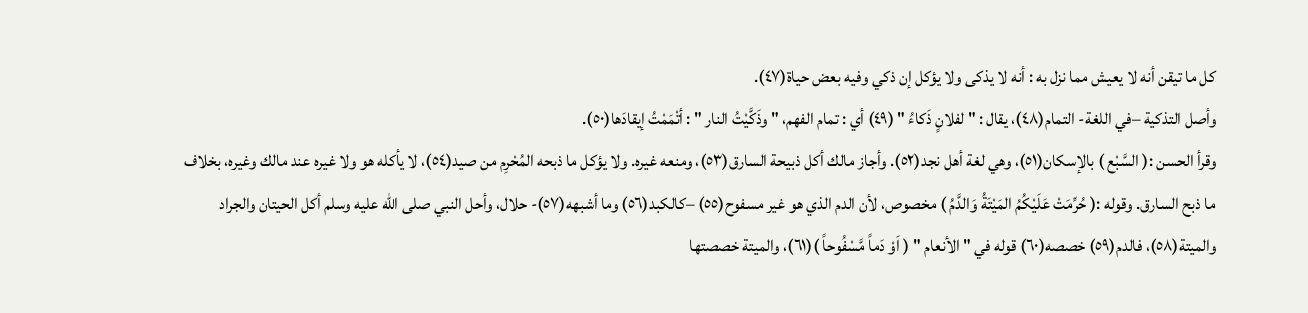كل ما تيقن أنه لا يعيش مما نزل به : أنه لا يذكى ولا يؤكل إن ذكي وفيه بعض حياة(٤٧).
وأصل التذكية –في اللغة- التمام(٤٨)، يقال : " لفلانٍ ذَكاءُ " (٤٩) أي : تمام الفهم، " وذَكَّيْتُ النار " : أتْمَمْتُ إيقادَها(٥٠).
وقرأ الحسن :( السَّبْع ) بالإسكان(٥١)، وهي لغة أهل نجد(٥٢). وأجاز مالك أكل ذبيحة السارق(٥٣)، ومنعه غيره. ولا يؤكل ما ذبحه المُحْرِم من صيد(٥٤)، لا يأكله هو ولا غيره عند مالك وغيره، بخلاف ما ذبح السارق. وقوله :( حُرِّمَتْ عَلَيْكُمُ المَيْتَةُ وَالدَّمُ ) مخصوص، لأن الدم الذي هو غير مسفوح(٥٥) –كالكبد(٥٦) وما أشبهه(٥٧)- حلال، وأحل النبي صلى الله عليه وسلم أكل الحيتان والجراد والميتة(٥٨)، فالدم(٥٩) خصصه(٦٠) قوله في " الأنعام " ( اَوْ دَماً مَّسْفُوحاً )(٦١)، والميتة خصصتها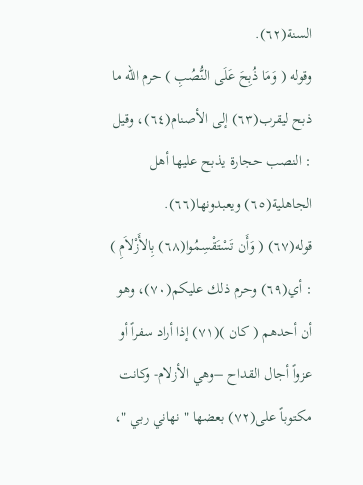السنة(٦٢).
وقوله ( وَمَا ذُبِحَ عَلَى النُّصُبِ ) حرم الله ما ذبح ليقرب(٦٣) إلى الأصنام(٦٤)، وقيل : النصب حجارة يذبح عليها أهل الجاهلية(٦٥) ويعبدونها(٦٦).
قوله(٦٧) ( وَأَن تَسْتَقْسِمُوا(٦٨) بِالأَزْلاَمِ ) : أي(٦٩) وحرم ذلك عليكم(٧٠)، وهو أن أحدهم ( كان )(٧١) إذا أراد سفراً أو عزواً أجال القداح –وهي الأزلام- وكانت مكتوباً على(٧٢) بعضها " نهاني ربي "،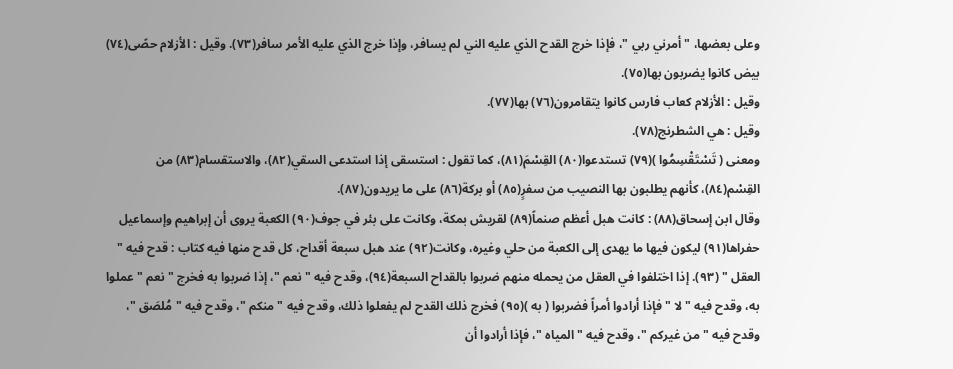وعلى بعضها، " أمرني ربي "، فإذا خرج القدح الذي عليه الني لم يسافر، وإذا خرج الذي عليه الأمر سافر(٧٣). وقيل : الأزلام حصًى(٧٤) بيض كانوا يضربون بها(٧٥).
وقيل : الأزلام كعاب فارس كانوا يتقامرون(٧٦) بها(٧٧).
وقيل : هي الشطرنج(٧٨).
ومعنى ( تَسْتَقْسِمُوا )(٧٩) تستدعوا(٨٠) القِسْمَ(٨١)، كما تقول : استسقى إذا استدعى السقي(٨٢)، والاستقسام(٨٣) من القِسْم(٨٤)، كأنهم يطلبون بها النصيب من سفرٍ(٨٥) أو بركة(٨٦) على ما يريدون(٨٧).
وقال ابن إسحاق(٨٨) : كانت هبل أعظم صنماً(٨٩) لقريش بمكة، وكانت على بئر في جوف(٩٠) الكعبة يروى أن إبراهيم وإسماعيل حفراها(٩١) ليكون فيها ما يهدى إلى الكعبة من حلي وغيره، وكانت(٩٢) عند هبل سبعة أقداح، كل قدح منها فيه كتاب : قدح فيه " العقل " (٩٣). إذا اختلفوا في العقل من يحمله منهم ضربوا بالقداح السبعة(٩٤)، وقدح فيه " نعم "، إذا ضربوا به فخرج " نعم " عملوا به، وقدح فيه " لا " فإذا أرادوا أمراً فضربوا ( به )(٩٥) فخرج ذلك القدح لم يفعلوا ذلك، وقدح فيه " منكم "، وقدح فيه " مُلصَق "، وقدح فيه " من غيركم "، وقدح فيه " المياه "، فإذا أرادوا أن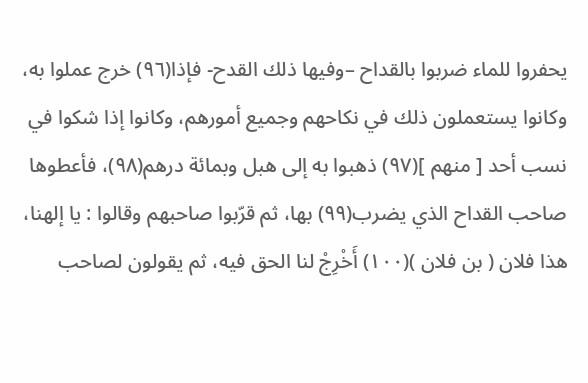يحفروا للماء ضربوا بالقداح –وفيها ذلك القدح- فإذا(٩٦) خرج عملوا به، وكانوا يستعملون ذلك في نكاحهم وجميع أمورهم، وكانوا إذا شكوا في نسب أحد [ منهم ](٩٧) ذهبوا به إلى هبل وبمائة درهم(٩٨)، فأعطوها صاحب القداح الذي يضرب(٩٩) بها، ثم قرّبوا صاحبهم وقالوا : يا إلهنا، هذا فلان ( بن فلان )(١٠٠) أَخْرِجْ لنا الحق فيه، ثم يقولون لصاحب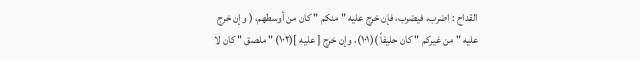القداح : اضرب، فيضرب، فإن خرج عليه " منكم " كان من أوسطهم، ( وإن خرج عليه " من غيركم " كان حليفاً )(١٠١)، وإن خرج [ عليه ](١٠٢) " ملصق " كان لا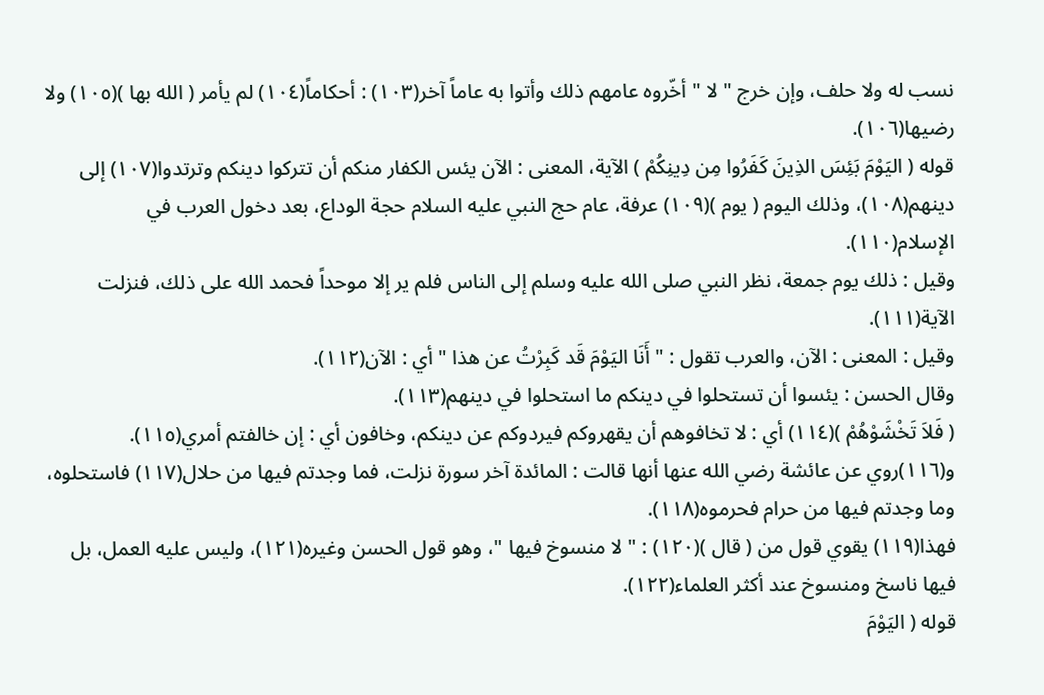نسب له ولا حلف، وإن خرج " لا " أخّروه عامهم ذلك وأتوا به عاماً آخر(١٠٣) : أحكاماً(١٠٤) لم يأمر ( الله بها )(١٠٥) ولا رضيها(١٠٦).
قوله ( اليَوْمَ بَئِسَ الذِينَ كَفَرُوا مِن دِينِكُمْ ) الآية، المعنى : الآن يئس الكفار منكم أن تتركوا دينكم وترتدوا(١٠٧) إلى دينهم(١٠٨)، وذلك اليوم ( يوم )(١٠٩) عرفة، عام حج النبي عليه السلام حجة الوداع، بعد دخول العرب في الإسلام(١١٠).
وقيل : ذلك يوم جمعة، نظر النبي صلى الله عليه وسلم إلى الناس فلم ير إلا موحداً فحمد الله على ذلك، فنزلت الآية(١١١).
وقيل : المعنى : الآن، والعرب تقول : " أَنَا اليَوْمَ قَد كَبِرْتُ عن هذا " أي : الآن(١١٢).
وقال الحسن : يئسوا أن تستحلوا في دينكم ما استحلوا في دينهم(١١٣).
( فَلاَ تَخْشَوْهُمْ )(١١٤) أي : لا تخافوهم أن يقهروكم فيردوكم عن دينكم، وخافون أي : إن خالفتم أمري(١١٥).
و(١١٦)روي عن عائشة رضي الله عنها أنها قالت : المائدة آخر سورة نزلت، فما وجدتم فيها من حلال(١١٧) فاستحلوه، وما وجدتم فيها من حرام فحرموه(١١٨).
فهذا(١١٩) يقوي قول من ( قال )(١٢٠) : " لا منسوخ فيها "، وهو قول الحسن وغيره(١٢١)، وليس عليه العمل، بل فيها ناسخ ومنسوخ عند أكثر العلماء(١٢٢).
قوله ( اليَوْمَ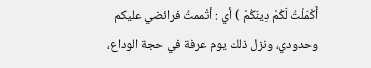أَكْمَلْتُ لَكُمْ دِينَكُمْ ) أي : أتْممتُ فرائضي عليكم وحدودي، ونزل ذلك يوم عرفة في حجة الوداع،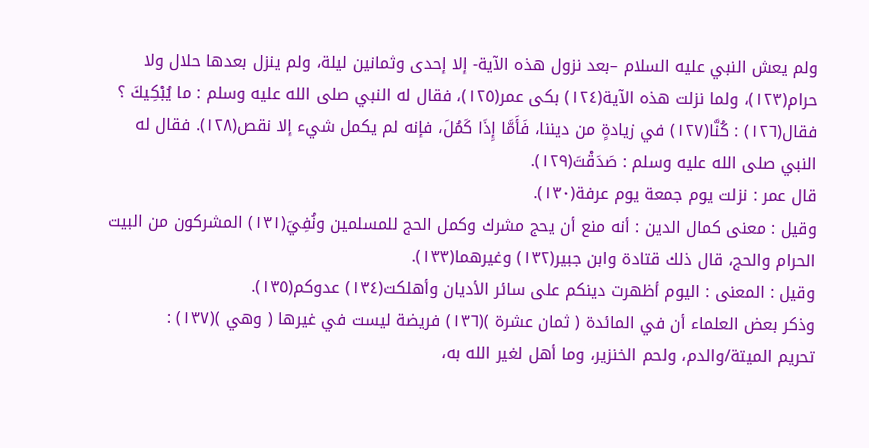ولم يعش النبي عليه السلام –بعد نزول هذه الآية- إلا إحدى وثمانين ليلة، ولم ينزل بعدها حلال ولا حرام(١٢٣)، ولما نزلت هذه الآية(١٢٤) بكى عمر(١٢٥)، فقال له النبي صلى الله عليه وسلم : ما يُبْكِيكَ ؟
فقال(١٢٦) : كُنَّا(١٢٧) في زيادةٍ من ديننا، فَأَمَّا إِذَا كَمُلَ، فإنه لم يكمل شيء إلا نقص(١٢٨). فقال له النبي صلى الله عليه وسلم : صَدَقْتَ(١٢٩).
قال عمر : نزلت يوم جمعة يوم عرفة(١٣٠).
وقيل : معنى كمال الدين : أنه منع أن يحج مشرك وكمل الحج للمسلمين ونُفِيَ(١٣١) المشركون من البيت الحرام والحج، قال ذلك قتادة وابن جبير(١٣٢) وغيرهما(١٣٣).
وقيل : المعنى : اليوم أظهرت دينكم على سائر الأديان وأهلكت(١٣٤) عدوكم(١٣٥).
وذكر بعض العلماء أن في المائدة ( ثمان عشرة )(١٣٦) فريضة ليست في غيرها ( وهي )(١٣٧) :
تحريم الميتة/والدم، ولحم الخنزير، وما أهل لغير الله به،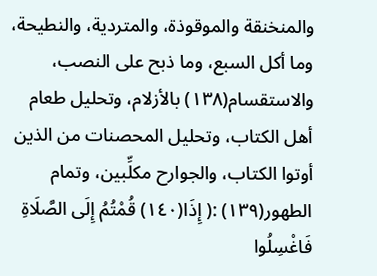والمنخنقة والموقوذة، والمتردية، والنطيحة، وما أكل السبع، وما ذبح على النصب، والاستقسام(١٣٨) بالأزلام، وتحليل طعام أهل الكتاب، وتحليل المحصنات من الذين أوتوا الكتاب، والجوارح مكلِّبين، وتمام الطهور(١٣٩) :( إِذَا(١٤٠) قُمْتُمُ إِلَى الصَّلَاةِ فَاغْسِلُوا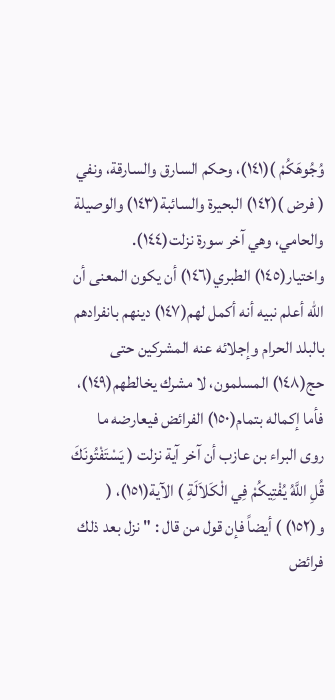وُجُوهَكُمْ )(١٤١)، وحكم السارق والسارقة، ونفي ( فرض )(١٤٢) البحيرة والسائبة(١٤٣) والوصيلة والحامي، وهي آخر سورة نزلت(١٤٤).
واختيار(١٤٥) الطبري(١٤٦) أن يكون المعنى أن الله أعلم نبيه أنه أكمل لهم(١٤٧) دينهم بانفرادهم بالبلد الحرام وإجلائه عنه المشركين حتى حج(١٤٨) المسلمون، لا مشرك يخالطهم(١٤٩)، فأما إكماله بتمام(١٥٠) الفرائض فيعارضه ما روى البراء بن عازب أن آخر آية نزلت ( يَسْتَفْتُونَكَ قُلِ اللَّهُ يُفْتِيكُمْ فِي الْكَلاَلَةِ ) الآية(١٥١)، ( و(١٥٢) ) أيضاً فإن قول من قال : " نزل بعد ذلك فرائض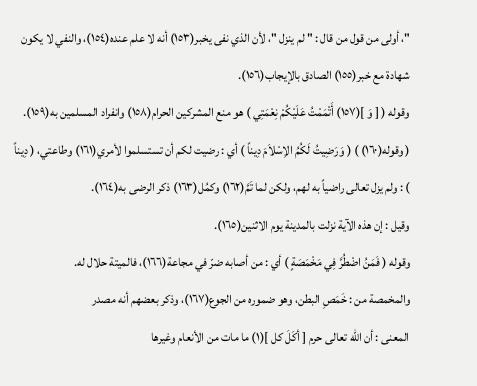"، أولى من قول من قال : " لم ينزل "، لأن الذي نفى يخبر(١٥٣) أنه لا علم عنده(١٥٤)، والنفي لا يكون شهادة مع خبر(١٥٥) الصادق بالإيجاب(١٥٦).
وقوله ( [ وَ ](١٥٧) أَتْمَمْتُ عَلَيْكُمْ نِعْمَتِي ) هو منع المشركين الحرام(١٥٨) وانفراد المسلمين به(١٥٩).
( وقوله(١٦٠) ) ( وَرَضِيتُ لَكُمُ الاِسْلاَمَ دِيناً ) أي : رضيت لكم أن تستسلموا لأمري(١٦١) وطاعتي، ( دِيناً ) : ولم يزل تعالى راضياً به لهم، ولكن لما تَمَّ(١٦٢) وكمُل(١٦٣) ذكر الرضى به(١٦٤).
وقيل : إن هذه الآية نزلت بالمدينة يوم الاثنين(١٦٥).
وقوله ( فَمَنُ اضْطُرَّ فِي مَخْمَصَةٍ ) أي : من أصابه ضرّ في مجاعة(١٦٦)، فالميتة حلال له.
والمخمصة من : خَمَصِ البطن، وهو ضموره من الجوع(١٦٧)، وذكر بعضهم أنه مصدر
المعنى : أن الله تعالى حرم [ أكَلَ كل ](١) ما مات من الأنعام وغيرها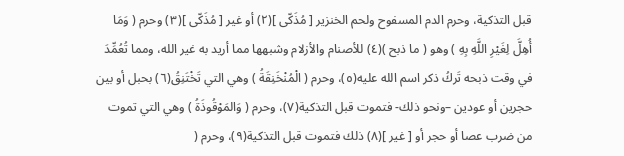قبل التذكية، وحرم الدم المسفوح ولحم الخنزير [ مُذَكّى ](٢) أو غير [ مُذَكّى ](٣) وحرم ( وَمَا أُهِلَّ لِغَيْرِ اللَّهِ بِهِ ) وهو ( ما ذبح )(٤) للأصنام والأزلام وشبهها مما أريد به غير الله، ومما تُعُمِّدَ في وقت ذبحه تَركُ ذكر اسم الله عليه(٥)، وحرم ( الْمُنْخَنِقَةُ ) وهي التي تَخْتَنِقُ(٦) بحبل أو بين حجرين أو عودين –ونحو ذلك- فتموت قبل التذكية(٧)، وحرم ( وَالمَوْقُوذَةُ ) وهي التي تموت من ضرب عصا أو حجر أو [ غير ](٨) ذلك فتموت قبل التذكية(٩)، وحرم (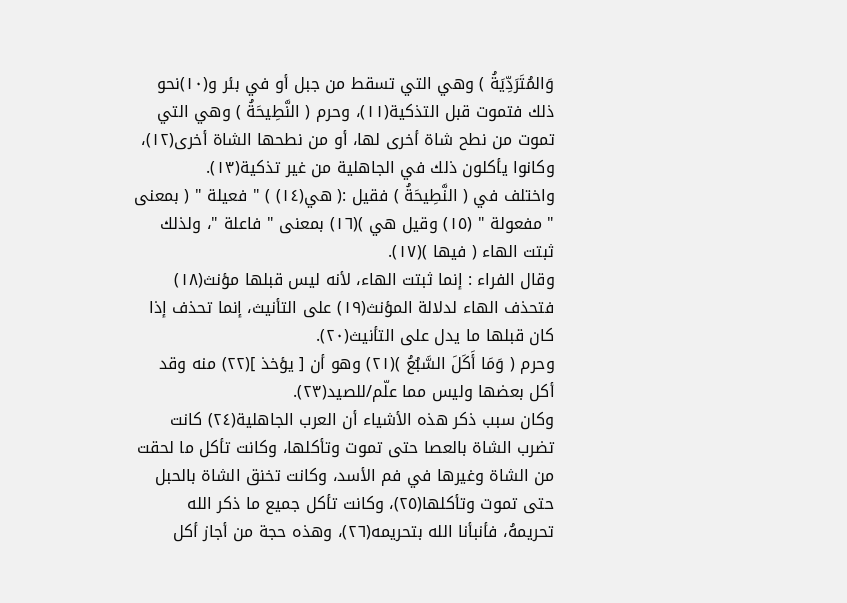وَالمُتَرَدِّيَةُ ) وهي التي تسقط من جبل أو في بئر و(١٠)نحو ذلك فتموت قبل التذكية(١١)، وحرم ( النَّطِيحَةُ ) وهي التي تموت من نطح شاة أخرى لها، أو من نطحها الشاة أخرى(١٢)، وكانوا يأكلون ذلك في الجاهلية من غير تذكية(١٣).
واختلف في ( النَّطِيحَةُ ) فقيل :( هي(١٤) ) " فعيلة " ( بمعنى " مفعولة " (١٥) وقيل هي )(١٦) بمعنى " فاعلة "، ولذلك ثبتت الهاء ( فيها )(١٧).
وقال الفراء : إنما ثبتت الهاء، لأنه ليس قبلها مؤنث(١٨) فتحذف الهاء لدلالة المؤنث(١٩) على التأنيث، إنما تحذف إذا كان قبلها ما يدل على التأنيث(٢٠).
وحرم ( وَمَا أَكَلَ السَّبُعُ )(٢١) وهو أن [ يؤخذ ](٢٢) منه وقد أكل بعضها وليس مما علّم/للصيد(٢٣).
وكان سبب ذكر هذه الأشياء أن العرب الجاهلية(٢٤) كانت تضرب الشاة بالعصا حتى تموت وتأكلها، وكانت تأكل ما لحقت من الشاة وغيرها في فم الأسد، وكانت تخنق الشاة بالحبل حتى تموت وتأكلها(٢٥)، وكانت تأكل جميع ما ذكر الله تحريمهُ، فأنبأنا الله بتحريمه(٢٦)، وهذه حجة من أجاز أكل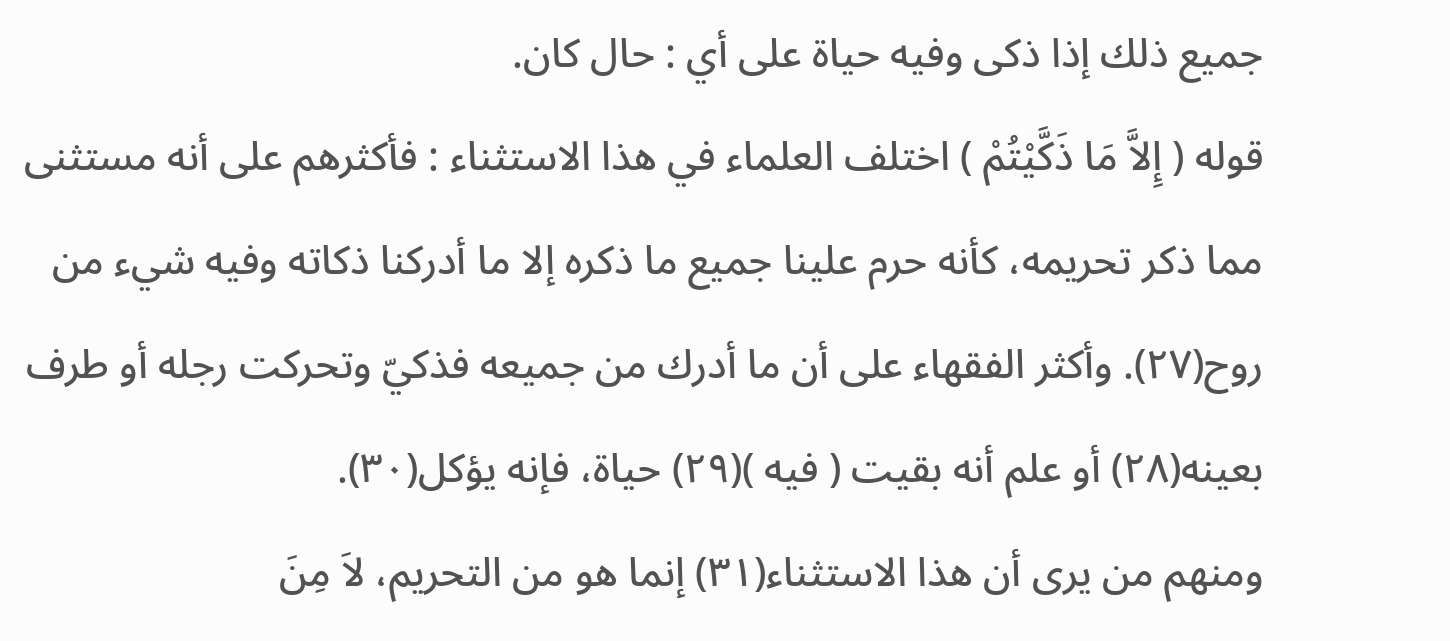جميع ذلك إذا ذكى وفيه حياة على أي : حال كان.
قوله ( إِلاَّ مَا ذَكَّيْتُمْ ) اختلف العلماء في هذا الاستثناء : فأكثرهم على أنه مستثنى مما ذكر تحريمه، كأنه حرم علينا جميع ما ذكره إلا ما أدركنا ذكاته وفيه شيء من روح(٢٧). وأكثر الفقهاء على أن ما أدرك من جميعه فذكيّ وتحركت رجله أو طرف بعينه(٢٨) أو علم أنه بقيت ( فيه )(٢٩) حياة، فإنه يؤكل(٣٠).
ومنهم من يرى أن هذا الاستثناء(٣١) إنما هو من التحريم، لاَ مِنَ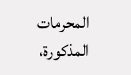المحرمات المذكورة،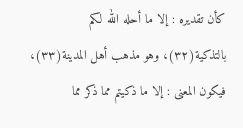كأن تقديره : إلا ما أحله الله لكم بالتذكية(٣٢)، وهو مذهب أهل المدينة(٣٣)، فيكون المعنى : إلا ما ذكيتم مما ذكر مما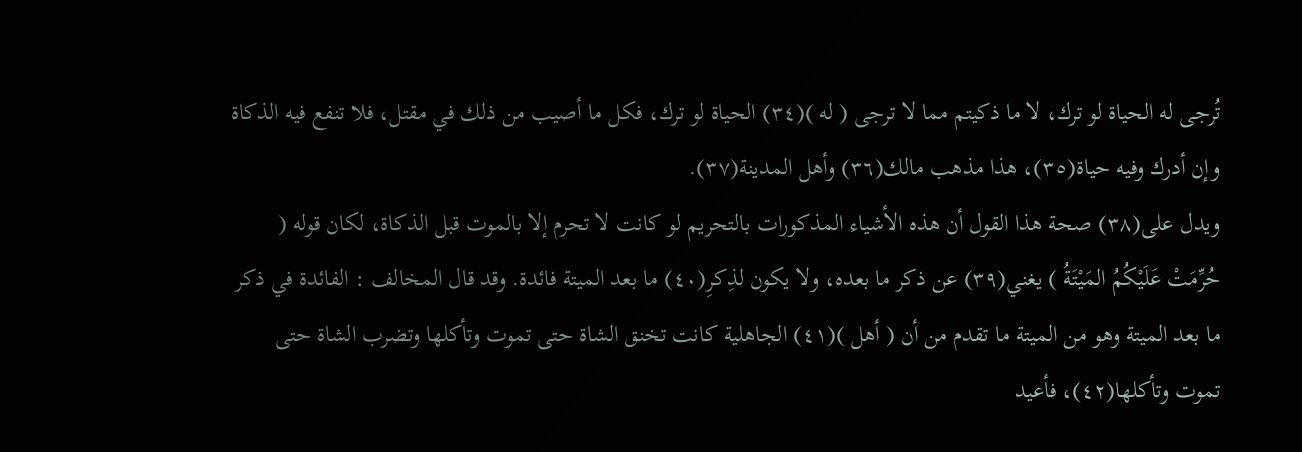تُرجى له الحياة لو ترك، لا ما ذكيتم مما لا ترجى ( له )(٣٤) الحياة لو ترك، فكل ما أصيب من ذلك في مقتل، فلا تنفع فيه الذكاة وإن أدرك وفيه حياة(٣٥)، هذا مذهب مالك(٣٦) وأهل المدينة(٣٧).
ويدل على(٣٨) صحة هذا القول أن هذه الأشياء المذكورات بالتحريم لو كانت لا تحرم إلا بالموت قبل الذكاة، لكان قوله ( حُرِّمَتْ عَلَيْكُمُ المَيْتَةُ ) يغني(٣٩) عن ذكر ما بعده، ولا يكون لذِكرِ(٤٠) ما بعد الميتة فائدة. وقد قال المخالف : الفائدة في ذكر ما بعد الميتة وهو من الميتة ما تقدم من أن ( أهل )(٤١) الجاهلية كانت تخنق الشاة حتى تموت وتأكلها وتضرب الشاة حتى تموت وتأكلها(٤٢)، فأعيد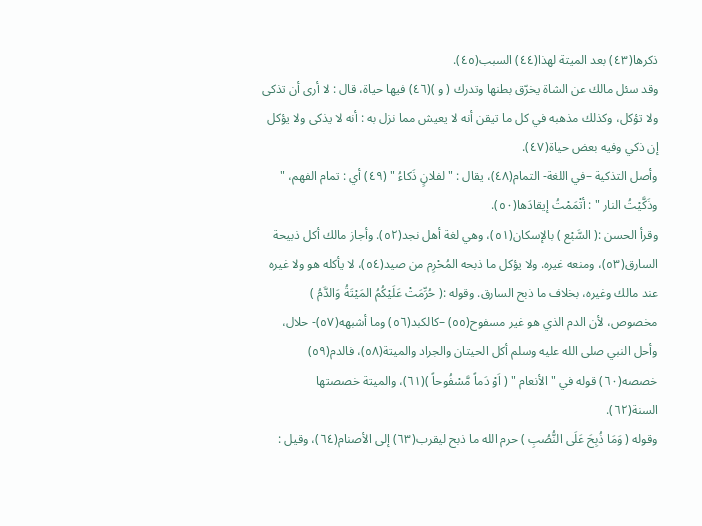ذكرها(٤٣) بعد الميتة لهذا(٤٤) السبب(٤٥).
وقد سئل مالك عن الشاة يخرّق بطنها وتدرك ( و )(٤٦) فيها حياة، قال : لا أرى أن تذكى ولا تؤكل، وكذلك مذهبه في كل ما تيقن أنه لا يعيش مما نزل به : أنه لا يذكى ولا يؤكل إن ذكي وفيه بعض حياة(٤٧).
وأصل التذكية –في اللغة- التمام(٤٨)، يقال : " لفلانٍ ذَكاءُ " (٤٩) أي : تمام الفهم، " وذَكَّيْتُ النار " : أتْمَمْتُ إيقادَها(٥٠).
وقرأ الحسن :( السَّبْع ) بالإسكان(٥١)، وهي لغة أهل نجد(٥٢). وأجاز مالك أكل ذبيحة السارق(٥٣)، ومنعه غيره. ولا يؤكل ما ذبحه المُحْرِم من صيد(٥٤)، لا يأكله هو ولا غيره عند مالك وغيره، بخلاف ما ذبح السارق. وقوله :( حُرِّمَتْ عَلَيْكُمُ المَيْتَةُ وَالدَّمُ ) مخصوص، لأن الدم الذي هو غير مسفوح(٥٥) –كالكبد(٥٦) وما أشبهه(٥٧)- حلال، وأحل النبي صلى الله عليه وسلم أكل الحيتان والجراد والميتة(٥٨)، فالدم(٥٩) خصصه(٦٠) قوله في " الأنعام " ( اَوْ دَماً مَّسْفُوحاً )(٦١)، والميتة خصصتها السنة(٦٢).
وقوله ( وَمَا ذُبِحَ عَلَى النُّصُبِ ) حرم الله ما ذبح ليقرب(٦٣) إلى الأصنام(٦٤)، وقيل :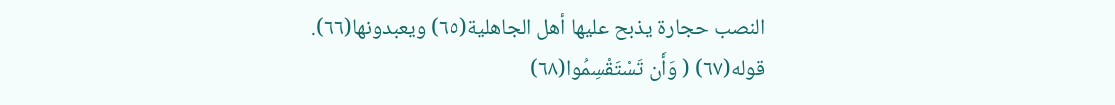النصب حجارة يذبح عليها أهل الجاهلية(٦٥) ويعبدونها(٦٦).
قوله(٦٧) ( وَأَن تَسْتَقْسِمُوا(٦٨)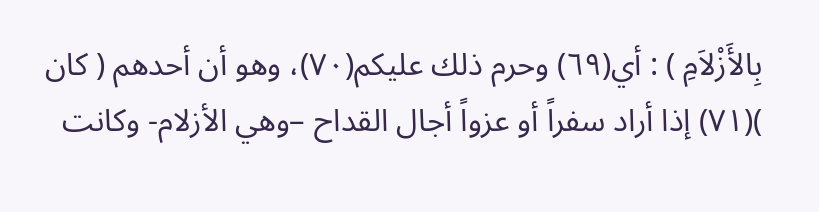بِالأَزْلاَمِ ) : أي(٦٩) وحرم ذلك عليكم(٧٠)، وهو أن أحدهم ( كان )(٧١) إذا أراد سفراً أو عزواً أجال القداح –وهي الأزلام- وكانت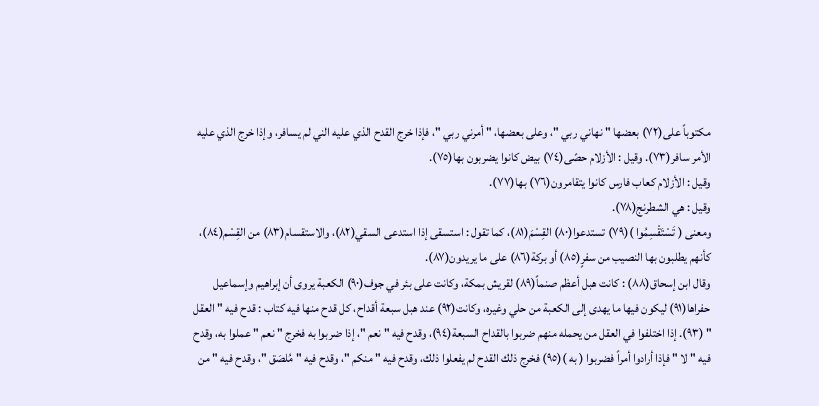مكتوباً على(٧٢) بعضها " نهاني ربي "، وعلى بعضها، " أمرني ربي "، فإذا خرج القدح الذي عليه الني لم يسافر، وإذا خرج الذي عليه الأمر سافر(٧٣). وقيل : الأزلام حصًى(٧٤) بيض كانوا يضربون بها(٧٥).
وقيل : الأزلام كعاب فارس كانوا يتقامرون(٧٦) بها(٧٧).
وقيل : هي الشطرنج(٧٨).
ومعنى ( تَسْتَقْسِمُوا )(٧٩) تستدعوا(٨٠) القِسْمَ(٨١)، كما تقول : استسقى إذا استدعى السقي(٨٢)، والاستقسام(٨٣) من القِسْم(٨٤)، كأنهم يطلبون بها النصيب من سفرٍ(٨٥) أو بركة(٨٦) على ما يريدون(٨٧).
وقال ابن إسحاق(٨٨) : كانت هبل أعظم صنماً(٨٩) لقريش بمكة، وكانت على بئر في جوف(٩٠) الكعبة يروى أن إبراهيم وإسماعيل حفراها(٩١) ليكون فيها ما يهدى إلى الكعبة من حلي وغيره، وكانت(٩٢) عند هبل سبعة أقداح، كل قدح منها فيه كتاب : قدح فيه " العقل " (٩٣). إذا اختلفوا في العقل من يحمله منهم ضربوا بالقداح السبعة(٩٤)، وقدح فيه " نعم "، إذا ضربوا به فخرج " نعم " عملوا به، وقدح فيه " لا " فإذا أرادوا أمراً فضربوا ( به )(٩٥) فخرج ذلك القدح لم يفعلوا ذلك، وقدح فيه " منكم "، وقدح فيه " مُلصَق "، وقدح فيه " من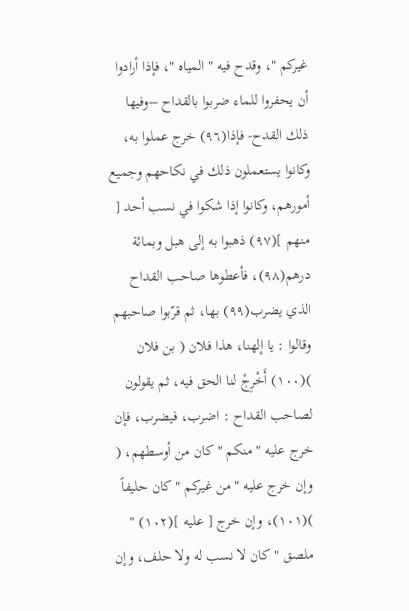غيركم "، وقدح فيه " المياه "، فإذا أرادوا أن يحفروا للماء ضربوا بالقداح –وفيها ذلك القدح- فإذا(٩٦) خرج عملوا به، وكانوا يستعملون ذلك في نكاحهم وجميع أمورهم، وكانوا إذا شكوا في نسب أحد [ منهم ](٩٧) ذهبوا به إلى هبل وبمائة درهم(٩٨)، فأعطوها صاحب القداح الذي يضرب(٩٩) بها، ثم قرّبوا صاحبهم وقالوا : يا إلهنا، هذا فلان ( بن فلان )(١٠٠) أَخْرِجْ لنا الحق فيه، ثم يقولون لصاحب القداح : اضرب، فيضرب، فإن خرج عليه " منكم " كان من أوسطهم، ( وإن خرج عليه " من غيركم " كان حليفاً )(١٠١)، وإن خرج [ عليه ](١٠٢) " ملصق " كان لا نسب له ولا حلف، وإن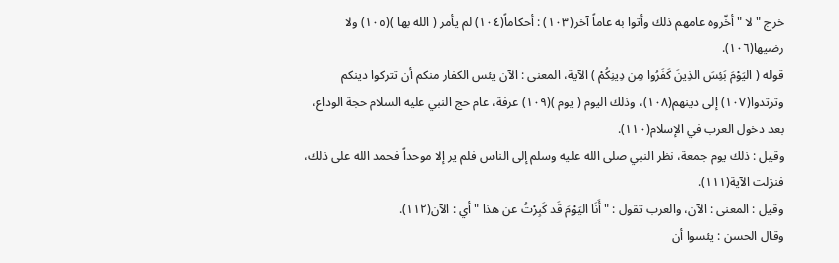خرج " لا " أخّروه عامهم ذلك وأتوا به عاماً آخر(١٠٣) : أحكاماً(١٠٤) لم يأمر ( الله بها )(١٠٥) ولا رضيها(١٠٦).
قوله ( اليَوْمَ بَئِسَ الذِينَ كَفَرُوا مِن دِينِكُمْ ) الآية، المعنى : الآن يئس الكفار منكم أن تتركوا دينكم وترتدوا(١٠٧) إلى دينهم(١٠٨)، وذلك اليوم ( يوم )(١٠٩) عرفة، عام حج النبي عليه السلام حجة الوداع، بعد دخول العرب في الإسلام(١١٠).
وقيل : ذلك يوم جمعة، نظر النبي صلى الله عليه وسلم إلى الناس فلم ير إلا موحداً فحمد الله على ذلك، فنزلت الآية(١١١).
وقيل : المعنى : الآن، والعرب تقول : " أَنَا اليَوْمَ قَد كَبِرْتُ عن هذا " أي : الآن(١١٢).
وقال الحسن : يئسوا أن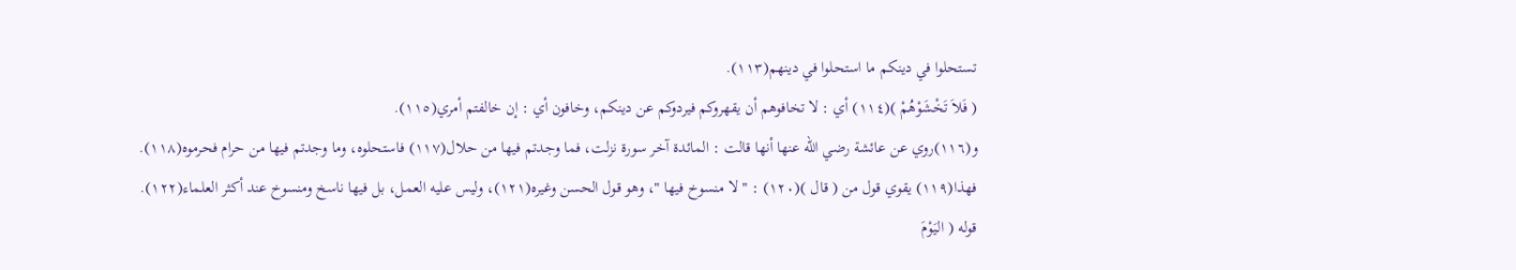تستحلوا في دينكم ما استحلوا في دينهم(١١٣).
( فَلاَ تَخْشَوْهُمْ )(١١٤) أي : لا تخافوهم أن يقهروكم فيردوكم عن دينكم، وخافون أي : إن خالفتم أمري(١١٥).
و(١١٦)روي عن عائشة رضي الله عنها أنها قالت : المائدة آخر سورة نزلت، فما وجدتم فيها من حلال(١١٧) فاستحلوه، وما وجدتم فيها من حرام فحرموه(١١٨).
فهذا(١١٩) يقوي قول من ( قال )(١٢٠) : " لا منسوخ فيها "، وهو قول الحسن وغيره(١٢١)، وليس عليه العمل، بل فيها ناسخ ومنسوخ عند أكثر العلماء(١٢٢).
قوله ( اليَوْمَ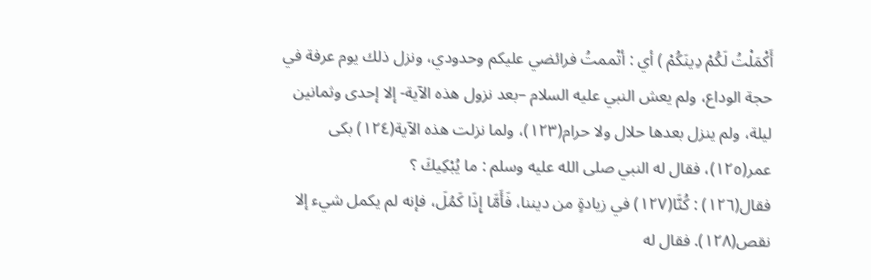أَكْمَلْتُ لَكُمْ دِينَكُمْ ) أي : أتْممتُ فرائضي عليكم وحدودي، ونزل ذلك يوم عرفة في حجة الوداع، ولم يعش النبي عليه السلام –بعد نزول هذه الآية- إلا إحدى وثمانين ليلة، ولم ينزل بعدها حلال ولا حرام(١٢٣)، ولما نزلت هذه الآية(١٢٤) بكى عمر(١٢٥)، فقال له النبي صلى الله عليه وسلم : ما يُبْكِيكَ ؟
فقال(١٢٦) : كُنَّا(١٢٧) في زيادةٍ من ديننا، فَأَمَّا إِذَا كَمُلَ، فإنه لم يكمل شيء إلا نقص(١٢٨). فقال له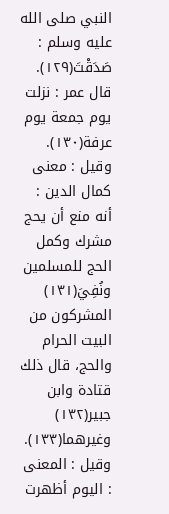النبي صلى الله عليه وسلم : صَدَقْتَ(١٢٩).
قال عمر : نزلت يوم جمعة يوم عرفة(١٣٠).
وقيل : معنى كمال الدين : أنه منع أن يحج مشرك وكمل الحج للمسلمين ونُفِيَ(١٣١) المشركون من البيت الحرام والحج، قال ذلك قتادة وابن جبير(١٣٢) وغيرهما(١٣٣).
وقيل : المعنى : اليوم أظهرت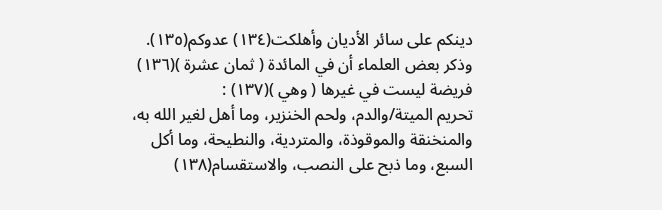دينكم على سائر الأديان وأهلكت(١٣٤) عدوكم(١٣٥).
وذكر بعض العلماء أن في المائدة ( ثمان عشرة )(١٣٦) فريضة ليست في غيرها ( وهي )(١٣٧) :
تحريم الميتة/والدم، ولحم الخنزير، وما أهل لغير الله به، والمنخنقة والموقوذة، والمتردية، والنطيحة، وما أكل السبع، وما ذبح على النصب، والاستقسام(١٣٨)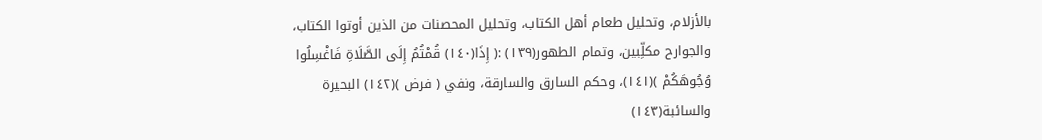بالأزلام، وتحليل طعام أهل الكتاب، وتحليل المحصنات من الذين أوتوا الكتاب، والجوارح مكلِّبين، وتمام الطهور(١٣٩) :( إِذَا(١٤٠) قُمْتُمُ إِلَى الصَّلَاةِ فَاغْسِلُوا وُجُوهَكُمْ )(١٤١)، وحكم السارق والسارقة، ونفي ( فرض )(١٤٢) البحيرة والسائبة(١٤٣)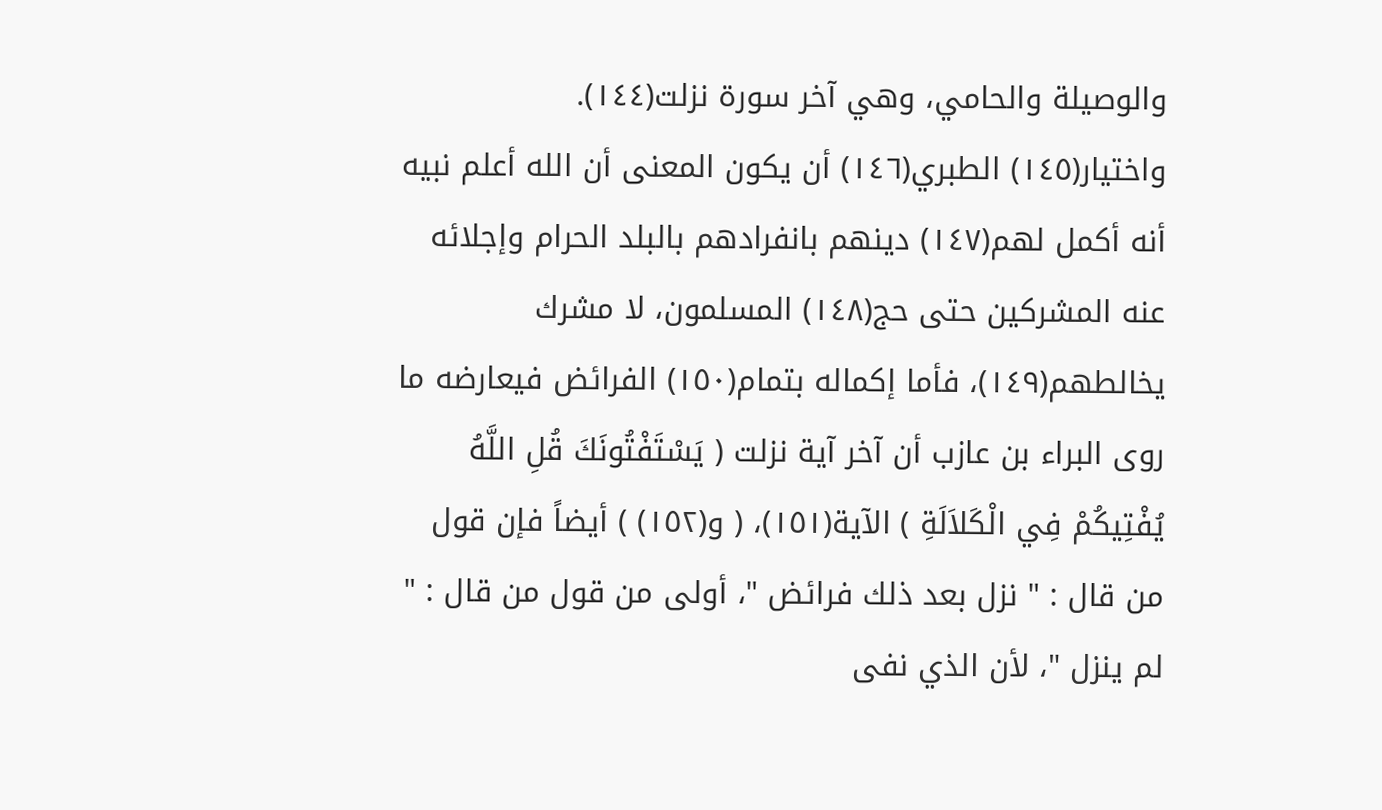والوصيلة والحامي، وهي آخر سورة نزلت(١٤٤).
واختيار(١٤٥) الطبري(١٤٦) أن يكون المعنى أن الله أعلم نبيه أنه أكمل لهم(١٤٧) دينهم بانفرادهم بالبلد الحرام وإجلائه عنه المشركين حتى حج(١٤٨) المسلمون، لا مشرك يخالطهم(١٤٩)، فأما إكماله بتمام(١٥٠) الفرائض فيعارضه ما روى البراء بن عازب أن آخر آية نزلت ( يَسْتَفْتُونَكَ قُلِ اللَّهُ يُفْتِيكُمْ فِي الْكَلاَلَةِ ) الآية(١٥١)، ( و(١٥٢) ) أيضاً فإن قول من قال : " نزل بعد ذلك فرائض "، أولى من قول من قال : " لم ينزل "، لأن الذي نفى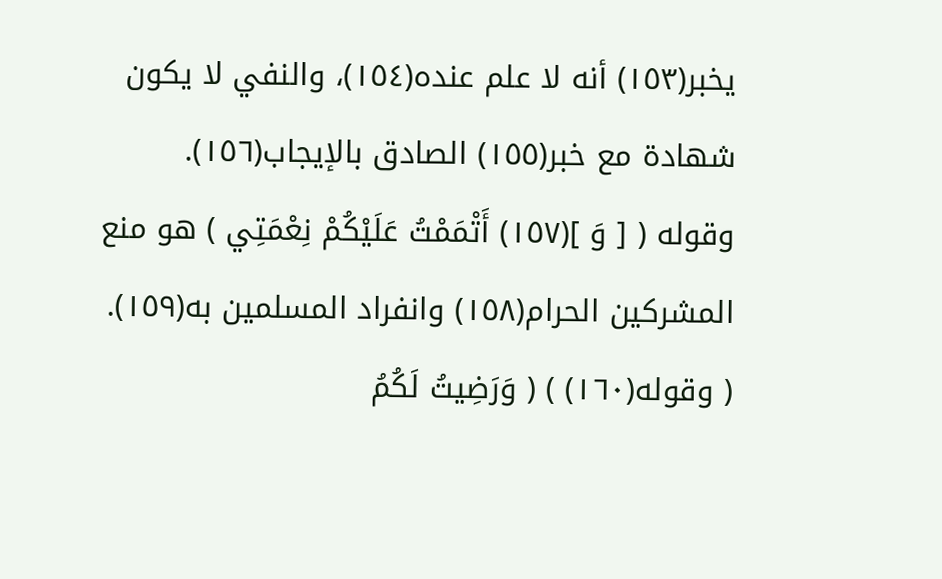يخبر(١٥٣) أنه لا علم عنده(١٥٤)، والنفي لا يكون شهادة مع خبر(١٥٥) الصادق بالإيجاب(١٥٦).
وقوله ( [ وَ ](١٥٧) أَتْمَمْتُ عَلَيْكُمْ نِعْمَتِي ) هو منع المشركين الحرام(١٥٨) وانفراد المسلمين به(١٥٩).
( وقوله(١٦٠) ) ( وَرَضِيتُ لَكُمُ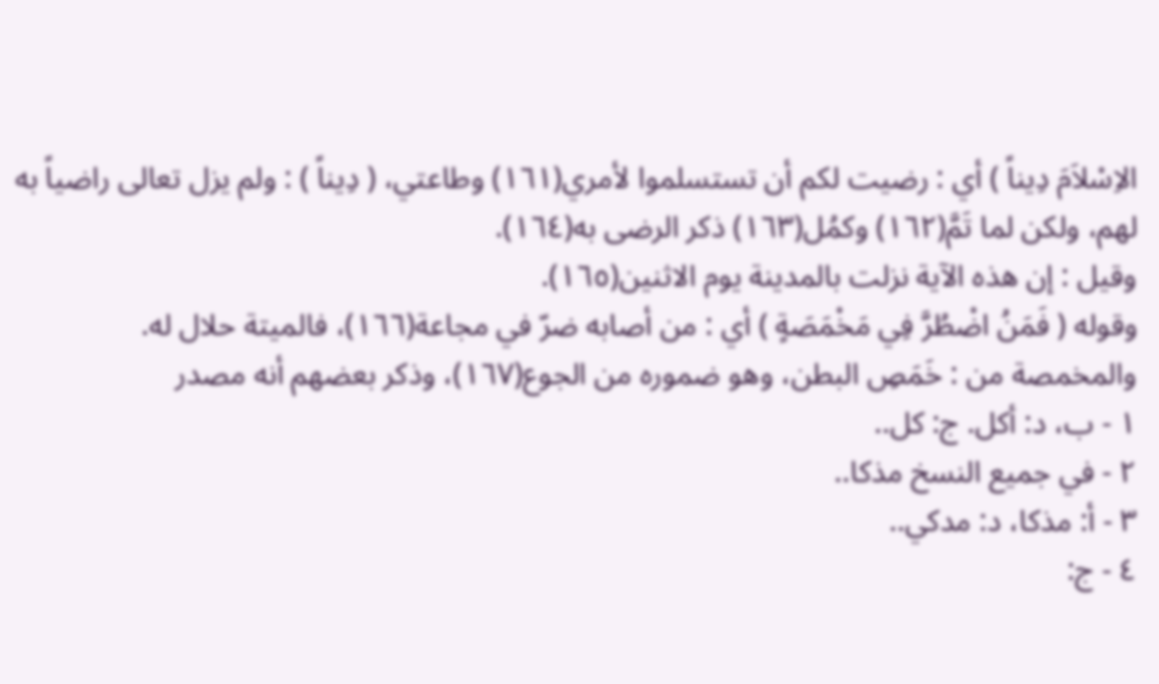الاِسْلاَمَ دِيناً ) أي : رضيت لكم أن تستسلموا لأمري(١٦١) وطاعتي، ( دِيناً ) : ولم يزل تعالى راضياً به لهم، ولكن لما تَمَّ(١٦٢) وكمُل(١٦٣) ذكر الرضى به(١٦٤).
وقيل : إن هذه الآية نزلت بالمدينة يوم الاثنين(١٦٥).
وقوله ( فَمَنُ اضْطُرَّ فِي مَخْمَصَةٍ ) أي : من أصابه ضرّ في مجاعة(١٦٦)، فالميتة حلال له.
والمخمصة من : خَمَصِ البطن، وهو ضموره من الجوع(١٦٧)، وذكر بعضهم أنه مصدر
١ - ب، د: أكل. ج: كل..
٢ - في جميع النسخ مذكا..
٣ - أ: مذكا، د: مدكي..
٤ - ج: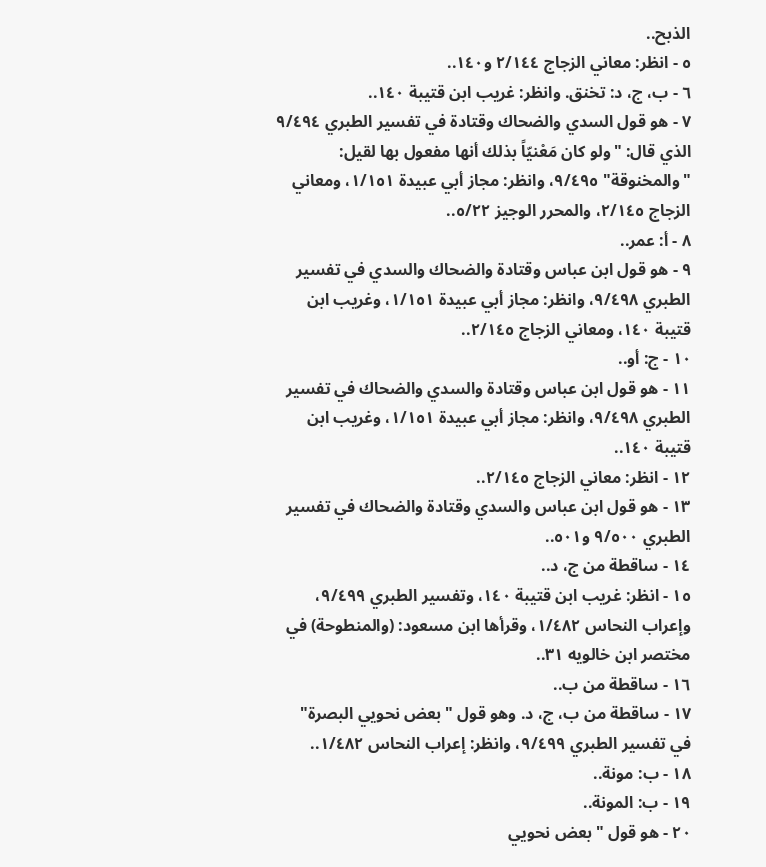الذبح..
٥ - انظر: معاني الزجاج ٢/١٤٤ و١٤٠..
٦ - ب، ج، د: تخنق. وانظر: غريب ابن قتيبة ١٤٠..
٧ - هو قول السدي والضحاك وقتادة في تفسير الطبري ٩/٤٩٤ الذي قال: "ولو كان مَعْنيّاً بذلك أنها مفعول بها لقيل: "والمخنوقة" ٩/٤٩٥، وانظر: مجاز أبي عبيدة ١/١٥١، ومعاني الزجاج ٢/١٤٥، والمحرر الوجيز ٥/٢٢..
٨ - أ: عمر..
٩ - هو قول ابن عباس وقتادة والضحاك والسدي في تفسير الطبري ٩/٤٩٨، وانظر: مجاز أبي عبيدة ١/١٥١، وغريب ابن قتيبة ١٤٠، ومعاني الزجاج ٢/١٤٥..
١٠ - ج: أو..
١١ - هو قول ابن عباس وقتادة والسدي والضحاك في تفسير الطبري ٩/٤٩٨، وانظر: مجاز أبي عبيدة ١/١٥١، وغريب ابن قتيبة ١٤٠..
١٢ - انظر: معاني الزجاج ٢/١٤٥..
١٣ - هو قول ابن عباس والسدي وقتادة والضحاك في تفسير الطبري ٩/٥٠٠ و٥٠١..
١٤ - ساقطة من ج، د..
١٥ - انظر: غريب ابن قتيبة ١٤٠، وتفسير الطبري ٩/٤٩٩، وإعراب النحاس ١/٤٨٢، وقرأها ابن مسعود: (والمنطوحة) في مختصر ابن خالويه ٣١..
١٦ - ساقطة من ب..
١٧ - ساقطة من ب، ج، د. وهو قول "بعض نحويي البصرة" في تفسير الطبري ٩/٤٩٩، وانظر: إعراب النحاس ١/٤٨٢..
١٨ - ب: مونة..
١٩ - ب: المونة..
٢٠ - هو قول "بعض نحويي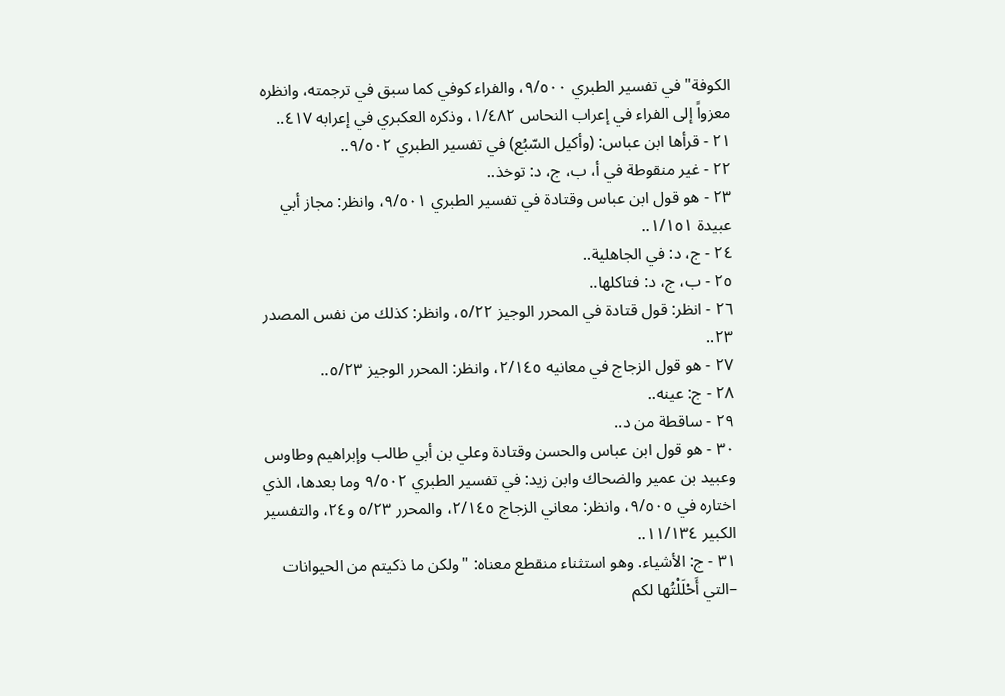الكوفة" في تفسير الطبري ٩/٥٠٠، والفراء كوفي كما سبق في ترجمته، وانظره معزواً إلى الفراء في إعراب النحاس ١/٤٨٢، وذكره العكبري في إعرابه ٤١٧..
٢١ - قرأها ابن عباس: (وأكيل السّبُع) في تفسير الطبري ٩/٥٠٢..
٢٢ - غير منقوطة في أ، ب، ج، د: توخذ..
٢٣ - هو قول ابن عباس وقتادة في تفسير الطبري ٩/٥٠١، وانظر: مجاز أبي عبيدة ١/١٥١..
٢٤ - ج، د: في الجاهلية..
٢٥ - ب، ج، د: فتاكلها..
٢٦ - انظر: قول قتادة في المحرر الوجيز ٥/٢٢، وانظر: كذلك من نفس المصدر ٢٣..
٢٧ - هو قول الزجاج في معانيه ٢/١٤٥، وانظر: المحرر الوجيز ٥/٢٣..
٢٨ - ج: عينه..
٢٩ - ساقطة من د..
٣٠ - هو قول ابن عباس والحسن وقتادة وعلي بن أبي طالب وإبراهيم وطاوس وعبيد بن عمير والضحاك وابن زيد: في تفسير الطبري ٩/٥٠٢ وما بعدها، الذي اختاره في ٩/٥٠٥، وانظر: معاني الزجاج ٢/١٤٥، والمحرر ٥/٢٣ و٢٤، والتفسير الكبير ١١/١٣٤..
٣١ - ج: الأشياء. وهو استثناء منقطع معناه: "ولكن ما ذكيتم من الحيوانات –التي أَحْلَلْتُها لكم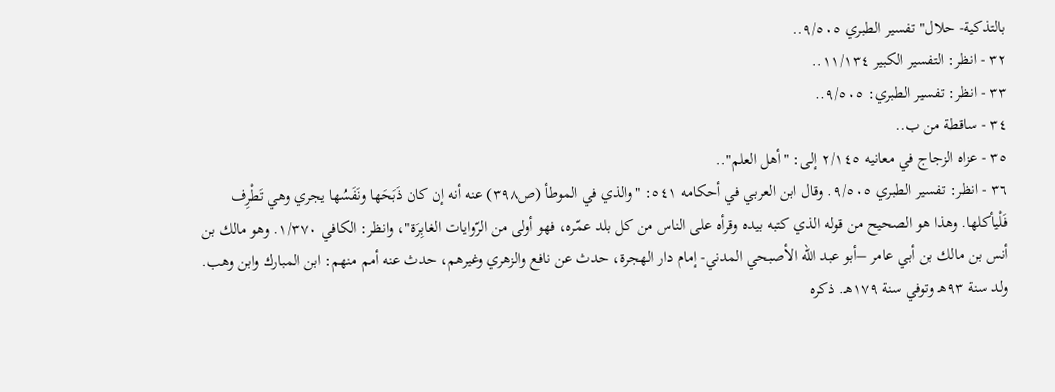بالتذكية- حلال" تفسير الطبري ٩/٥٠٥..
٣٢ - انظر: التفسير الكبير ١١/١٣٤..
٣٣ - انظر: تفسير الطبري: ٩/٥٠٥..
٣٤ - ساقطة من ب..
٣٥ - عزاه الزجاج في معانيه ٢/١٤٥ إلى: "أهل العلم"..
٣٦ - انظر: تفسير الطبري ٩/٥٠٥. وقال ابن العربي في أحكامه ٥٤١: "والذي في الموطأ (ص٣٩٨) عنه أنه إن كان ذَبَحَها ونَفَسُها يجري وهي تَطْرِف فَلْيأكلها. وهذا هو الصحيح من قوله الذي كتبه بيده وقرأه على الناس من كل بلد عمّره، فهو أولى من الرّوايات الغابِرَة"، وانظر: الكافي ١/٣٧٠. وهو مالك بن أنس بن مالك بن أبي عامر –أبو عبد الله الأصبحي المدني- إمام دار الهجرة، حدث عن نافع والزهري وغيرهم، حدث عنه أمم منهم: ابن المبارك وابن وهب. ولد سنة ٩٣هـ وتوفي سنة ١٧٩هـ. ذكره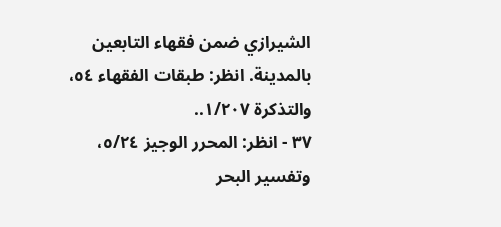الشيرازي ضمن فقهاء التابعين بالمدينة. انظر: طبقات الفقهاء ٥٤، والتذكرة ١/٢٠٧..
٣٧ - انظر: المحرر الوجيز ٥/٢٤، وتفسير البحر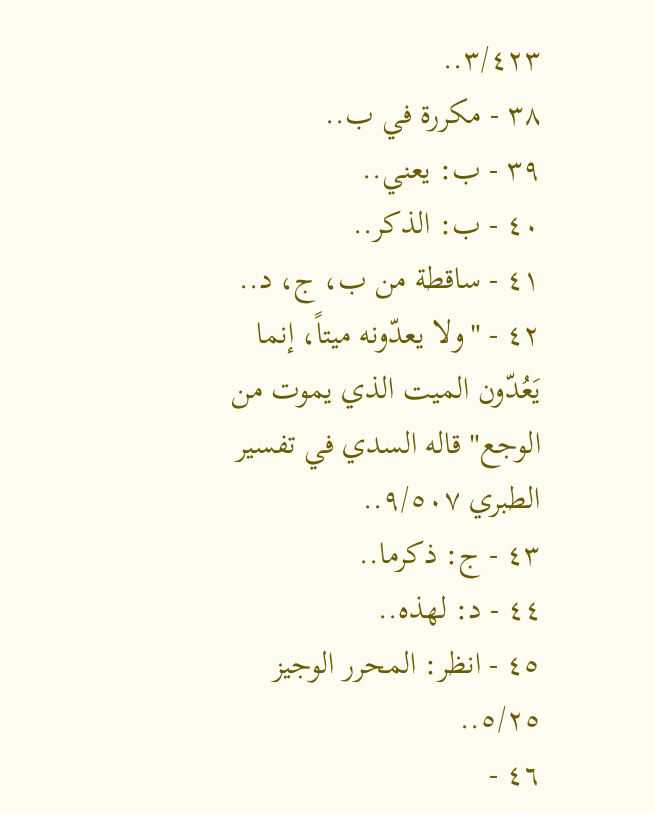٣/٤٢٣..
٣٨ - مكررة في ب..
٣٩ - ب: يعني..
٤٠ - ب: الذكر..
٤١ - ساقطة من ب، ج، د..
٤٢ - "ولا يعدّونه ميتاً، إنما يَعُدّون الميت الذي يموت من الوجع" قاله السدي في تفسير الطبري ٩/٥٠٧..
٤٣ - ج: ذكرما..
٤٤ - د: لهذه..
٤٥ - انظر: المحرر الوجيز ٥/٢٥..
٤٦ -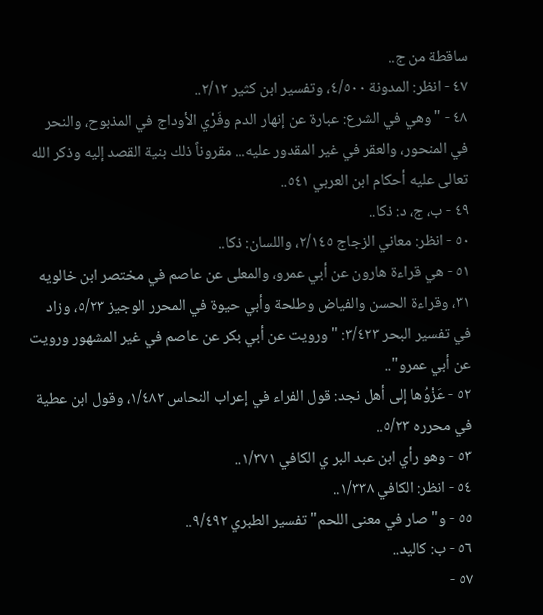ساقطة من ج..
٤٧ - انظر: المدونة ٤/٥٠٠، وتفسير ابن كثير ٢/١٢..
٤٨ - "وهي في الشرع: عبارة عن إنهار الدم وفَرْي الأوداج في المذبوح، والنحر في المنحور، والعقر في غير المقدور عليه... مقروناً ذلك بنية القصد إليه وذكر الله تعالى عليه أحكام ابن العربي ٥٤١..
٤٩ - ب، ج، د: ذكا..
٥٠ - انظر: معاني الزجاج ٢/١٤٥، واللسان: ذكا..
٥١ - هي قراءة هارون عن أبي عمرو، والمعلى عن عاصم في مختصر ابن خالويه ٣١، وقراءة الحسن والفياض وطلحة وأبي حيوة في المحرر الوجيز ٥/٢٣، وزاد في تفسير البحر ٣/٤٢٣: "ورويت عن أبي بكر عن عاصم في غير المشهور ورويت عن أبي عمرو"..
٥٢ - عَزْوُها إلى أهل نجد: قول الفراء في إعراب النحاس ١/٤٨٢، وقول ابن عطية في محرره ٥/٢٣..
٥٣ - وهو رأي ابن عبد البر ي الكافي ١/٣٧١..
٥٤ - انظر: الكافي ١/٣٣٨..
٥٥ - و"صار في معنى اللحم" تفسير الطبري ٩/٤٩٢..
٥٦ - ب: كاليد..
٥٧ -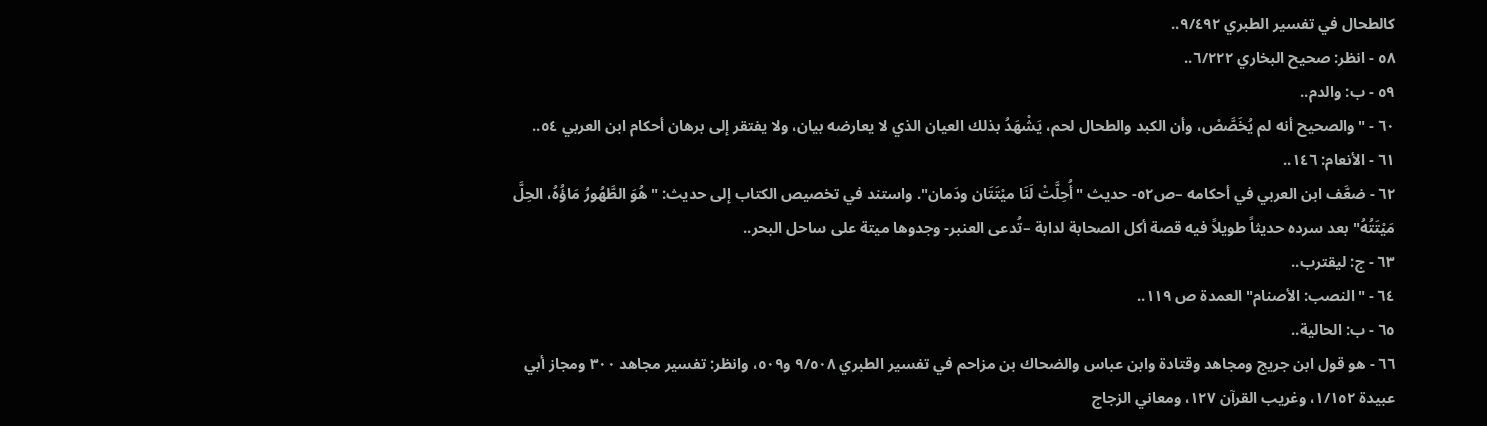كالطحال في تفسير الطبري ٩/٤٩٢..
٥٨ - انظر: صحيح البخاري ٦/٢٢٢..
٥٩ - ب: والدم..
٦٠ - "والصحيح أنه لم يُخَصَّصْ، وأن الكبد والطحال لحم، يَشْهَدُ بذلك العيان الذي لا يعارضه بيان، ولا يفتقر إلى برهان أحكام ابن العربي ٥٤..
٦١ - الأنعام: ١٤٦..
٦٢ - ضعَّف ابن العربي في أحكامه –ص٥٢- حديث "أُحِلَّتْ لَنَا ميْتَتَان ودَمان". واستند في تخصيص الكتاب إلى حديث: "هُوَ الطَّهُورُ مَاؤُهُ، الحِلَّ مَيْتَتُهُ" بعد سرده حديثاً طويلاً فيه قصة أكل الصحابة لدابة –تُدعى العنبر- وجدوها ميتة على ساحل البحر..
٦٣ - ج: ليقترب..
٦٤ - "النصب: الأصنام" العمدة ص ١١٩..
٦٥ - ب: الحالية..
٦٦ - هو قول ابن جريج ومجاهد وقتادة وابن عباس والضحاك بن مزاحم في تفسير الطبري ٩/٥٠٨ و٥٠٩، وانظر: تفسير مجاهد ٣٠٠ ومجاز أبي عبيدة ١/١٥٢، وغريب القرآن ١٢٧، ومعاني الزجاج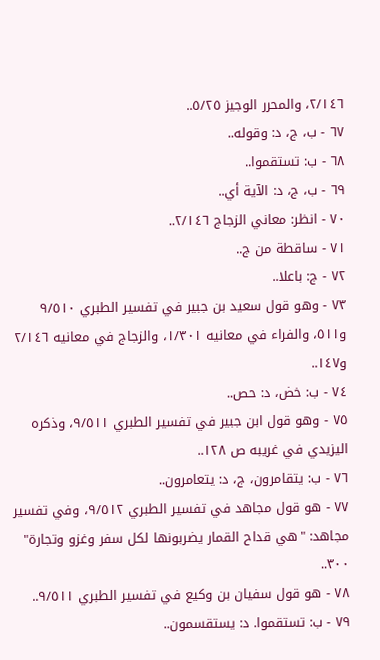٢/١٤٦، والمحرر الوجيز ٥/٢٥..
٦٧ - ب، ج، د: وقوله..
٦٨ - ب: تستقموا..
٦٩ - ب، ج، د: الآية أي..
٧٠ - انظر: معاني الزجاج ٢/١٤٦..
٧١ - ساقطة من ج..
٧٢ - ج: باعلا..
٧٣ - وهو قول سعيد بن جبير في تفسير الطبري ٩/٥١٠ و٥١١، والفراء في معانيه ١/٣٠١، والزجاج في معانيه ٢/١٤٦ و١٤٧..
٧٤ - ب: خض، د: حص..
٧٥ - وهو قول ابن جبير في تفسير الطبري ٩/٥١١، وذكره اليزيدي في غريبه ص ١٢٨..
٧٦ - ب: يتقامرون، ج، د: يتعامرون..
٧٧ - هو قول مجاهد في تفسير الطبري ٩/٥١٢، وفي تفسير مجاهد: "هي قداح القمار يضربونها لكل سفر وغزو وتجارة" ٣٠٠..
٧٨ - هو قول سفيان بن وكيع في تفسير الطبري ٩/٥١١..
٧٩ - ب: تستقموا. د: يستقسمون..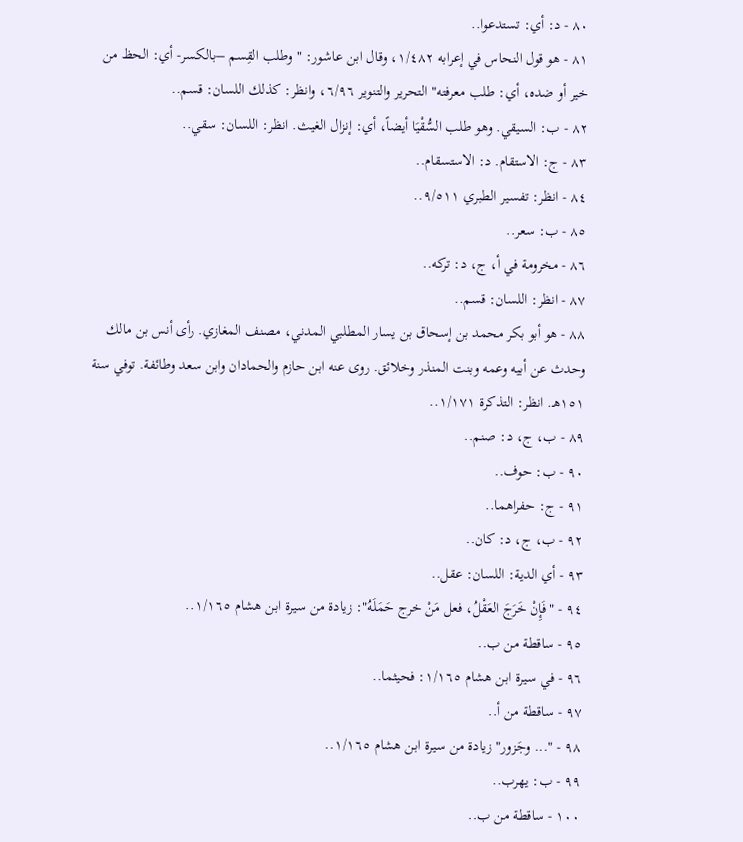٨٠ - د: أي: تستدعوا..
٨١ - هو قول النحاس في إعرابه ١/٤٨٢، وقال ابن عاشور: "وطلب القِسم –بالكسر- أي: الحظ من خير أو ضده، أي: طلب معرفته" التحرير والتنوير ٦/٩٦، وانظر: كذلك اللسان: قسم..
٨٢ - ب: السيقي. وهو طلب السُّقْيَا أيضاً، أي: إنزال الغيث. انظر: اللسان: سقي..
٨٣ - ج: الاستقام. د: الاستسقام..
٨٤ - انظر: تفسير الطبري ٩/٥١١..
٨٥ - ب: سعر..
٨٦ - مخرومة في أ، ج، د: تركه..
٨٧ - انظر: اللسان: قسم..
٨٨ - هو أبو بكر محمد بن إسحاق بن يسار المطلبي المدني، مصنف المغازي. رأى أنس بن مالك وحدث عن أبيه وعمه وبنت المنذر وخلائق. روى عنه ابن حازم والحمادان وابن سعد وطائفة. توفي سنة ١٥١هـ. انظر: التذكرة ١/١٧١..
٨٩ - ب، ج، د: صنم..
٩٠ - ب: حوف..
٩١ - ج: حفراهما..
٩٢ - ب، ج، د: كان..
٩٣ - أي الدية: اللسان: عقل..
٩٤ - "فَإِنْ خَرَجَ العَقْلُ، فعل مَنْ خرج حَمَلَهُ": زيادة من سيرة ابن هشام ١/١٦٥..
٩٥ - ساقطة من ب..
٩٦ - في سيرة ابن هشام ١/١٦٥: فحيثما..
٩٧ - ساقطة من أ..
٩٨ - "... وجَزور" زيادة من سيرة ابن هشام ١/١٦٥..
٩٩ - ب: يهرب..
١٠٠ - ساقطة من ب..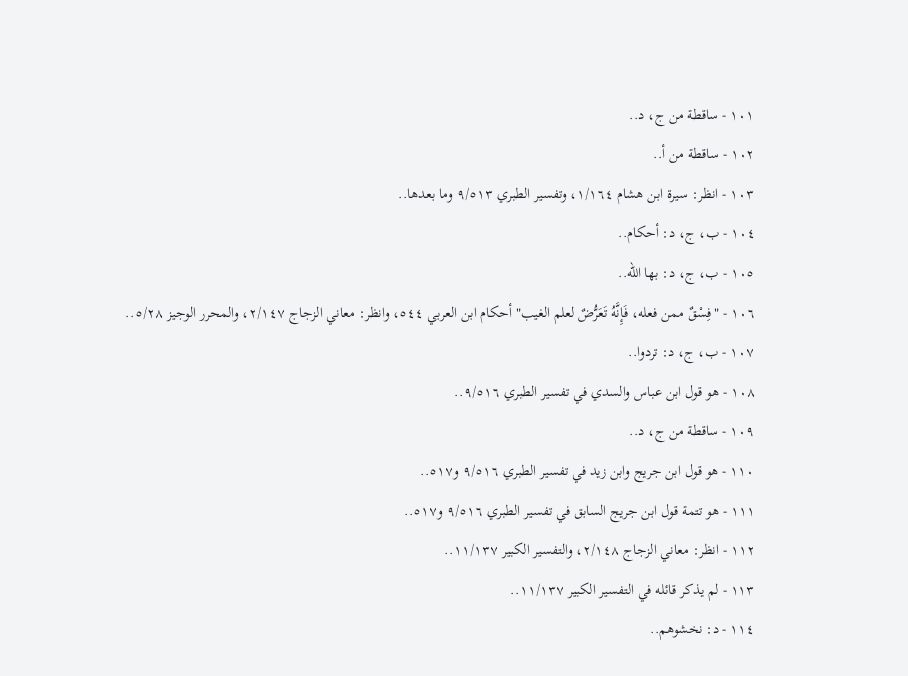١٠١ - ساقطة من ج، د..
١٠٢ - ساقطة من أ..
١٠٣ - انظر: سيرة ابن هشام ١/١٦٤، وتفسير الطبري ٩/٥١٣ وما بعدها..
١٠٤ - ب، ج، د: أحكام..
١٠٥ - ب، ج، د: بها الله..
١٠٦ - "فِسْقٌ ممن فعله، فَإِنَّهُ تَعَرُّضٌ لعلم الغيب" أحكام ابن العربي ٥٤٤، وانظر: معاني الزجاج ٢/١٤٧، والمحرر الوجيز ٥/٢٨..
١٠٧ - ب، ج، د: تردوا..
١٠٨ - هو قول ابن عباس والسدي في تفسير الطبري ٩/٥١٦..
١٠٩ - ساقطة من ج، د..
١١٠ - هو قول ابن جريج وابن زيد في تفسير الطبري ٩/٥١٦ و٥١٧..
١١١ - هو تتمة قول ابن جريج السابق في تفسير الطبري ٩/٥١٦ و٥١٧..
١١٢ - انظر: معاني الزجاج ٢/١٤٨، والتفسير الكبير ١١/١٣٧..
١١٣ - لم يذكر قائله في التفسير الكبير ١١/١٣٧..
١١٤ - د: نخشوهم..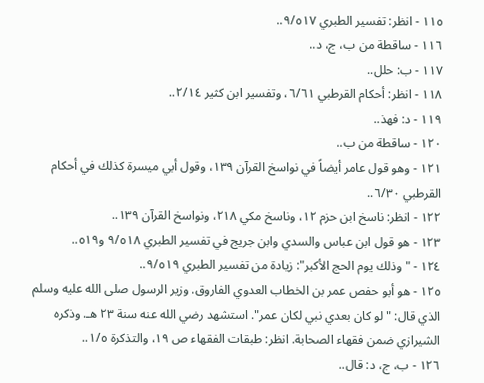١١٥ - انظر: تفسير الطبري ٩/٥١٧..
١١٦ - ساقطة من ب، ج، د..
١١٧ - ب: حلل..
١١٨ - انظر: أحكام القرطبي ٦/٦١، وتفسير ابن كثير ٢/١٤..
١١٩ - د: فهذ..
١٢٠ - ساقطة من ب..
١٢١ - وهو قول عامر أيضاً في نواسخ القرآن ١٣٩، وقول أبي ميسرة كذلك في أحكام القرطبي ٦/٣٠..
١٢٢ - انظر: ناسخ ابن حزم ١٢، وناسخ مكي ٢١٨، ونواسخ القرآن ١٣٩..
١٢٣ - هو قول ابن عباس والسدي وابن جريج في تفسير الطبري ٩/٥١٨ و٥١٩..
١٢٤ - "وذلك يوم الحج الأكبر": زيادة من تفسير الطبري ٩/٥١٩..
١٢٥ - هو أبو حفص عمر بن الخطاب العدوي الفاروق. وزير الرسول صلى الله عليه وسلم الذي قال: "لو كان بعدي نبي لكان عمر". استشهد رضي الله عنه سنة ٢٣ هـ. وذكره الشيرازي ضمن فقهاء الصحابة. انظر: طبقات الفقهاء ص ١٩، والتذكرة ١/٥..
١٢٦ - ب، ج، د: قال..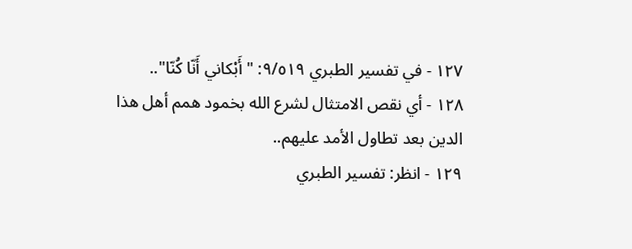١٢٧ - في تفسير الطبري ٩/٥١٩: "أَبْكاني أَنّا كُنّا"..
١٢٨ - أي نقص الامتثال لشرع الله بخمود همم أهل هذا الدين بعد تطاول الأمد عليهم..
١٢٩ - انظر: تفسير الطبري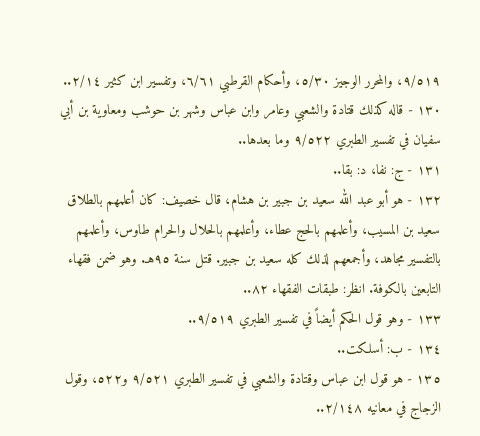٩/٥١٩، والمحرر الوجيز ٥/٣٠، وأحكام القرطبي ٦/٦١، وتفسير ابن كثير ٢/١٤..
١٣٠ - قاله كذلك قتادة والشعبي وعامر وابن عباس وشهر بن حوشب ومعاوية بن أبي سفيان في تفسير الطبري ٩/٥٢٢ وما بعدها..
١٣١ - ج: نفا، د: بقا..
١٣٢ - هو أبو عبد الله سعيد بن جبير بن هشام، قال خصيف: كان أعلمهم بالطلاق سعيد بن المسيب، وأعلمهم بالحج عطاء، وأعلمهم بالحلال والحرام طاوس، وأعلمهم بالتفسير مجاهد، وأجمعهم لذلك كله سعيد بن جبير. قتل سنة ٩٥هـ. وهو ضمن فقهاء التابعين بالكوفة. انظر: طبقات الفقهاء ٨٢..
١٣٣ - وهو قول الحكم أيضاً في تفسير الطبري ٩/٥١٩..
١٣٤ - ب: أسلكت..
١٣٥ - هو قول ابن عباس وقتادة والشعبي في تفسير الطبري ٩/٥٢١ و٥٢٢، وقول الزجاج في معانيه ٢/١٤٨..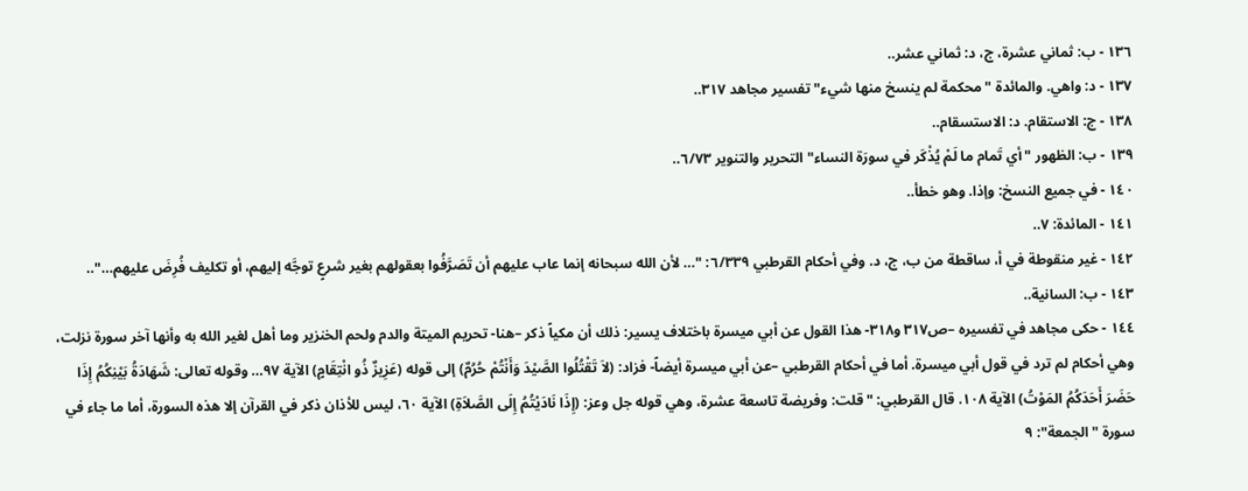١٣٦ - ب: ثماني عشرة، ج، د: ثماني عشر..
١٣٧ - د: واهي. والمائدة "محكمة لم ينسخ منها شيء" تفسير مجاهد ٣١٧..
١٣٨ - ج: الاستقام. د: الاستسقام..
١٣٩ - ب: الظهور "أي تَمام ما لَمْ يُذْكَر في سورَة النساء" التحرير والتنوير ٦/٧٣..
١٤٠ - في جميع النسخ: وإذا. وهو خطأ..
١٤١ - المائدة: ٧..
١٤٢ - غير منقوطة في أ، ساقطة من ب، ج، د. وفي أحكام القرطبي ٦/٣٣٩: "... لأن الله سبحانه إنما عاب عليهم أن تَصَرَّفُوا بعقولهم بغير شرعٍ توجَّه إليهم، أو تكليف فُرِضَ عليهم..."..
١٤٣ - ب: السانية..
١٤٤ - حكى مجاهد في تفسيره –ص٣١٧ و٣١٨- هذا القول عن أبي ميسرة باختلاف يسير: ذلك أن مكياً ذكر –هنا- تحريم الميتة والدم ولحم الخنزير وما أهل لغير الله به وأنها آخر سورة نزلت، وهي أحكام لم ترد في قول أبي ميسرة. أما في أحكام القرطبي –عن أبي ميسرة أيضاً- فزاد: (لاَ تَقْتُلُوا الصَّيْدَ وَأَنْتُمْ حُرُمٌ) إلى قوله (عَزِيزٌ ذُو انْتِقَامٍ) الآية ٩٧... وقوله تعالى: شَهَادَةُ بَيْنِكُمُ إِذَا حَضَرَ أَحَدَكُمُ المَوْتُ) الآية ١٠٨. قال القرطبي: "قلت: وفريضة تاسعة عشرة، وهي قوله جل وعز: (إِذَا نَادَيْتُمُ إِلَى الصَّلاَةِ) الآية ٦٠، ليس للأذان ذكر في القرآن إلا هذه السورة، أما ما جاء في سورة "الجمعة": ٩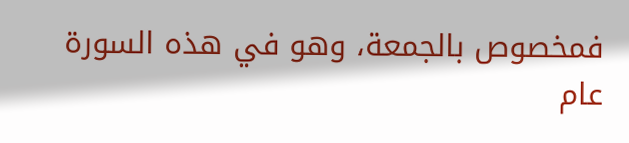فمخصوص بالجمعة، وهو في هذه السورة عام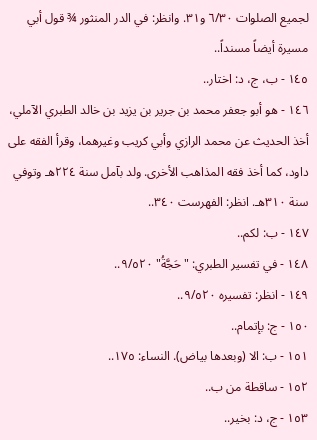لجميع الصلوات ٦/٣٠ و٣١. وانظر: في الدر المنثور ¾ قول أبي مسيرة أيضاً مسنداً..
١٤٥ - ب، ج، د: اختار..
١٤٦ - هو أبو جعفر محمد بن جرير بن يزيد بن خالد الطبري الآملي، أخذ الحديث عن محمد الرازي وأبي كريب وغيرهما، وقرأ الفقه على داود، كما أخذ فقه المذاهب الأخرى. ولد بآمل سنة ٢٢٤هـ وتوفي سنة ٣١٠هـ. انظر: الفهرست ٣٤٠..
١٤٧ - ب: لكم..
١٤٨ - في تفسير الطبري: "حَجَّةُ" ٩/٥٢٠..
١٤٩ - انظر: تفسيره ٩/٥٢٠..
١٥٠ - ج: بإتمام..
١٥١ - ب: الا (وبعدها بياض). النساء: ١٧٥..
١٥٢ - ساقطة من ب..
١٥٣ - ج، د: بخير..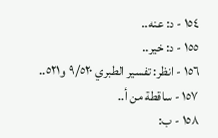١٥٤ - د: عنه..
١٥٥ - د: خير..
١٥٦ - انظر: تفسير الطبري ٩/٥٢٠ و٥٢١..
١٥٧ - ساقطة من أ..
١٥٨ - ب: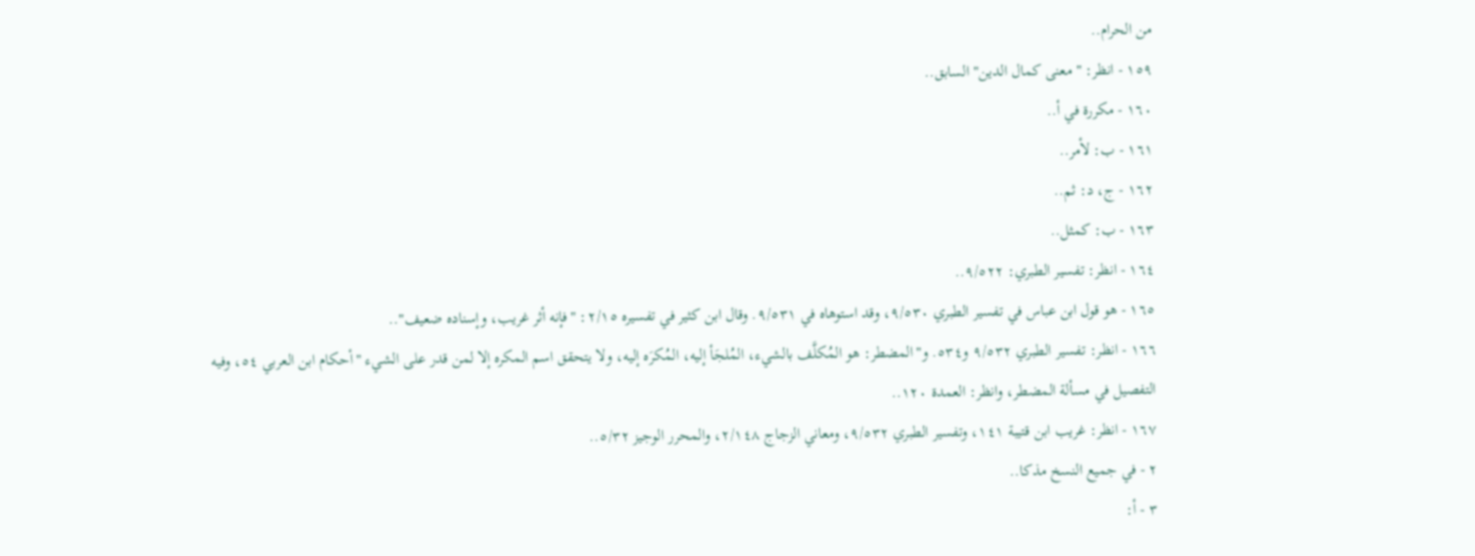من الحرام..
١٥٩ - انظر: "معنى كمال الدين" السابق..
١٦٠ - مكررة في أ..
١٦١ - ب: لأمر..
١٦٢ - ج، د: ثم..
١٦٣ - ب: كمثل..
١٦٤ - انظر: تفسير الطبري: ٩/٥٢٢..
١٦٥ - هو قول ابن عباس في تفسير الطبري ٩/٥٣٠، وقد استوهاه في ٩/٥٣١. وقال ابن كثير في تفسيره ٢/١٥: "فإنه أثر غريب، وإسناده ضعيف"..
١٦٦ - انظر: تفسير الطبري ٩/٥٣٢ و٥٣٤. و"المضطر: هو المُكلَّف بالشيء، المُلجَأ إليه، المُكرَه إليه، ولا يتحقق اسم المكره إلا لمن قدر على الشيء "أحكام ابن العربي ٥٤، وفيه التفصيل في مسألة المضطر، وانظر: العمدة ١٢٠..
١٦٧ - انظر: غريب ابن قتيبة ١٤١، وتفسير الطبري ٩/٥٣٢، ومعاني الزجاج ٢/١٤٨، والمحرر الوجيز ٥/٣٢..
٢ - في جميع النسخ مذكا..
٣ - أ: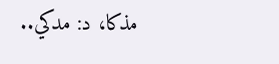مذكا، د: مدكي..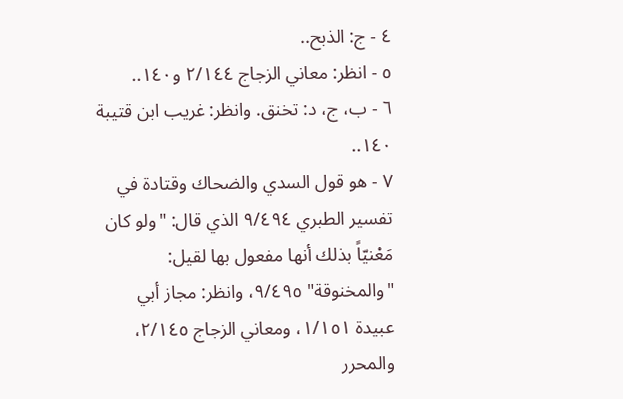٤ - ج: الذبح..
٥ - انظر: معاني الزجاج ٢/١٤٤ و١٤٠..
٦ - ب، ج، د: تخنق. وانظر: غريب ابن قتيبة ١٤٠..
٧ - هو قول السدي والضحاك وقتادة في تفسير الطبري ٩/٤٩٤ الذي قال: "ولو كان مَعْنيّاً بذلك أنها مفعول بها لقيل: "والمخنوقة" ٩/٤٩٥، وانظر: مجاز أبي عبيدة ١/١٥١، ومعاني الزجاج ٢/١٤٥، والمحرر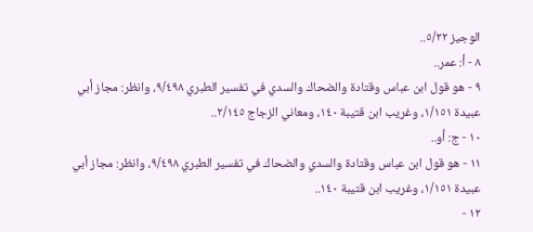الوجيز ٥/٢٢..
٨ - أ: عمر..
٩ - هو قول ابن عباس وقتادة والضحاك والسدي في تفسير الطبري ٩/٤٩٨، وانظر: مجاز أبي عبيدة ١/١٥١، وغريب ابن قتيبة ١٤٠، ومعاني الزجاج ٢/١٤٥..
١٠ - ج: أو..
١١ - هو قول ابن عباس وقتادة والسدي والضحاك في تفسير الطبري ٩/٤٩٨، وانظر: مجاز أبي عبيدة ١/١٥١، وغريب ابن قتيبة ١٤٠..
١٢ -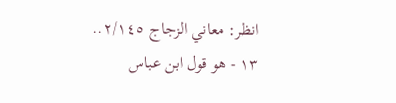انظر: معاني الزجاج ٢/١٤٥..
١٣ - هو قول ابن عباس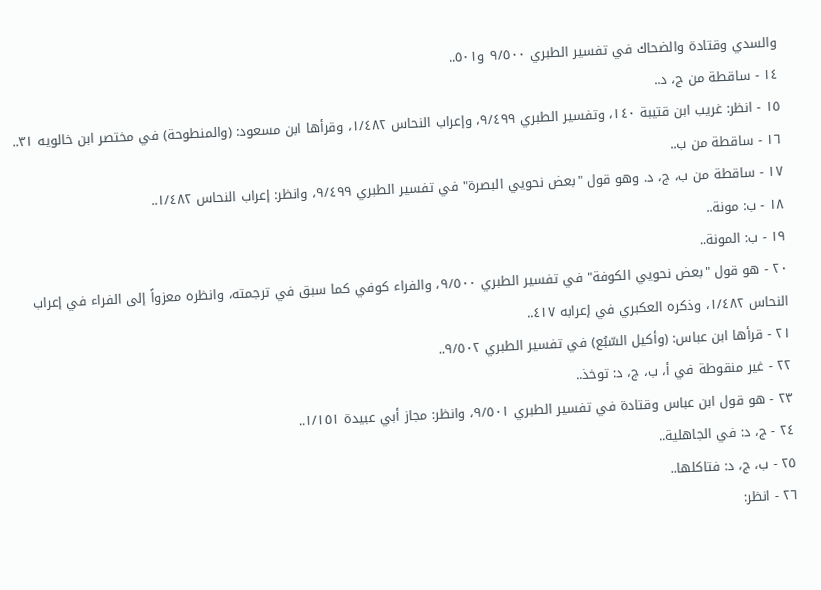والسدي وقتادة والضحاك في تفسير الطبري ٩/٥٠٠ و٥٠١..
١٤ - ساقطة من ج، د..
١٥ - انظر: غريب ابن قتيبة ١٤٠، وتفسير الطبري ٩/٤٩٩، وإعراب النحاس ١/٤٨٢، وقرأها ابن مسعود: (والمنطوحة) في مختصر ابن خالويه ٣١..
١٦ - ساقطة من ب..
١٧ - ساقطة من ب، ج، د. وهو قول "بعض نحويي البصرة" في تفسير الطبري ٩/٤٩٩، وانظر: إعراب النحاس ١/٤٨٢..
١٨ - ب: مونة..
١٩ - ب: المونة..
٢٠ - هو قول "بعض نحويي الكوفة" في تفسير الطبري ٩/٥٠٠، والفراء كوفي كما سبق في ترجمته، وانظره معزواً إلى الفراء في إعراب النحاس ١/٤٨٢، وذكره العكبري في إعرابه ٤١٧..
٢١ - قرأها ابن عباس: (وأكيل السّبُع) في تفسير الطبري ٩/٥٠٢..
٢٢ - غير منقوطة في أ، ب، ج، د: توخذ..
٢٣ - هو قول ابن عباس وقتادة في تفسير الطبري ٩/٥٠١، وانظر: مجاز أبي عبيدة ١/١٥١..
٢٤ - ج، د: في الجاهلية..
٢٥ - ب، ج، د: فتاكلها..
٢٦ - انظر: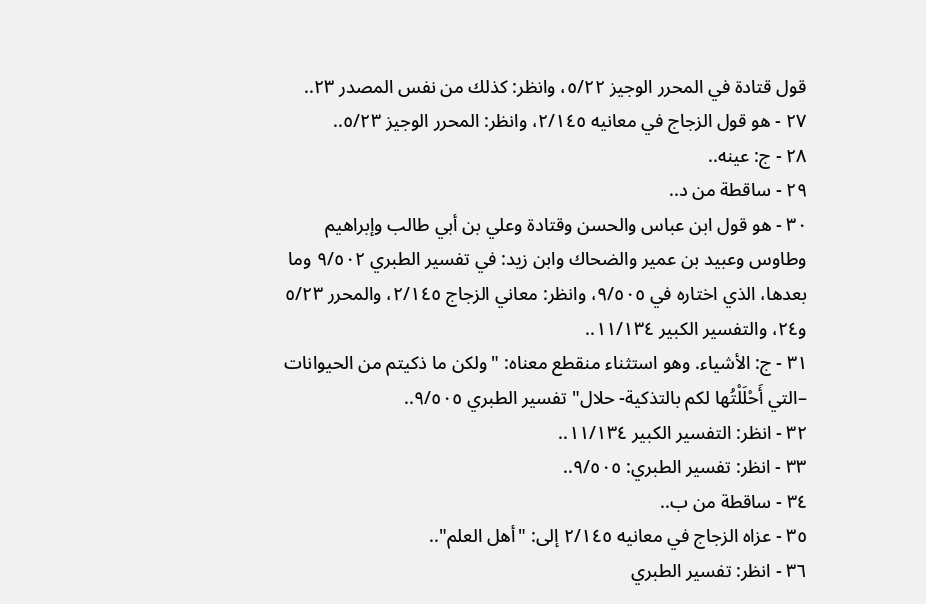قول قتادة في المحرر الوجيز ٥/٢٢، وانظر: كذلك من نفس المصدر ٢٣..
٢٧ - هو قول الزجاج في معانيه ٢/١٤٥، وانظر: المحرر الوجيز ٥/٢٣..
٢٨ - ج: عينه..
٢٩ - ساقطة من د..
٣٠ - هو قول ابن عباس والحسن وقتادة وعلي بن أبي طالب وإبراهيم وطاوس وعبيد بن عمير والضحاك وابن زيد: في تفسير الطبري ٩/٥٠٢ وما بعدها، الذي اختاره في ٩/٥٠٥، وانظر: معاني الزجاج ٢/١٤٥، والمحرر ٥/٢٣ و٢٤، والتفسير الكبير ١١/١٣٤..
٣١ - ج: الأشياء. وهو استثناء منقطع معناه: "ولكن ما ذكيتم من الحيوانات –التي أَحْلَلْتُها لكم بالتذكية- حلال" تفسير الطبري ٩/٥٠٥..
٣٢ - انظر: التفسير الكبير ١١/١٣٤..
٣٣ - انظر: تفسير الطبري: ٩/٥٠٥..
٣٤ - ساقطة من ب..
٣٥ - عزاه الزجاج في معانيه ٢/١٤٥ إلى: "أهل العلم"..
٣٦ - انظر: تفسير الطبري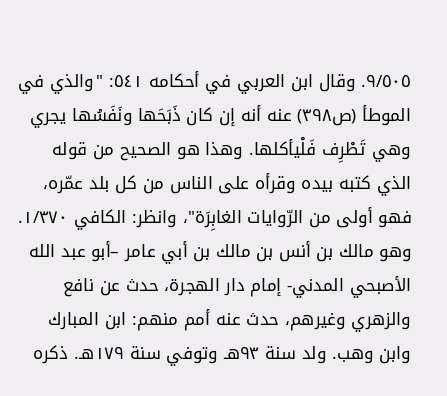٩/٥٠٥. وقال ابن العربي في أحكامه ٥٤١: "والذي في الموطأ (ص٣٩٨) عنه أنه إن كان ذَبَحَها ونَفَسُها يجري وهي تَطْرِف فَلْيأكلها. وهذا هو الصحيح من قوله الذي كتبه بيده وقرأه على الناس من كل بلد عمّره، فهو أولى من الرّوايات الغابِرَة"، وانظر: الكافي ١/٣٧٠. وهو مالك بن أنس بن مالك بن أبي عامر –أبو عبد الله الأصبحي المدني- إمام دار الهجرة، حدث عن نافع والزهري وغيرهم، حدث عنه أمم منهم: ابن المبارك وابن وهب. ولد سنة ٩٣هـ وتوفي سنة ١٧٩هـ. ذكره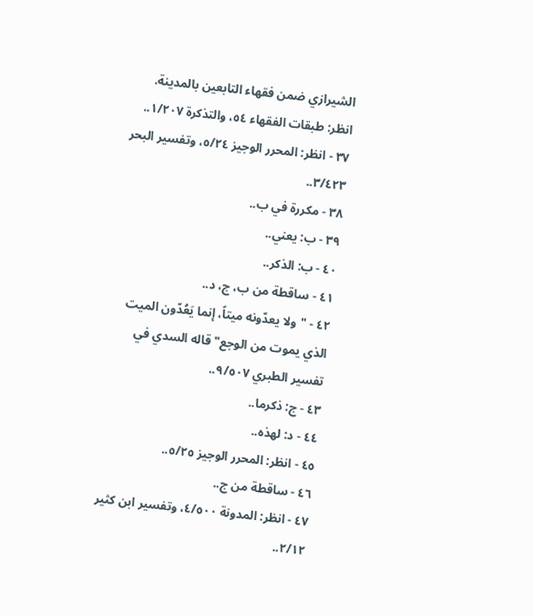الشيرازي ضمن فقهاء التابعين بالمدينة. انظر: طبقات الفقهاء ٥٤، والتذكرة ١/٢٠٧..
٣٧ - انظر: المحرر الوجيز ٥/٢٤، وتفسير البحر ٣/٤٢٣..
٣٨ - مكررة في ب..
٣٩ - ب: يعني..
٤٠ - ب: الذكر..
٤١ - ساقطة من ب، ج، د..
٤٢ - "ولا يعدّونه ميتاً، إنما يَعُدّون الميت الذي يموت من الوجع" قاله السدي في تفسير الطبري ٩/٥٠٧..
٤٣ - ج: ذكرما..
٤٤ - د: لهذه..
٤٥ - انظر: المحرر الوجيز ٥/٢٥..
٤٦ - ساقطة من ج..
٤٧ - انظر: المدونة ٤/٥٠٠، وتفسير ابن كثير ٢/١٢..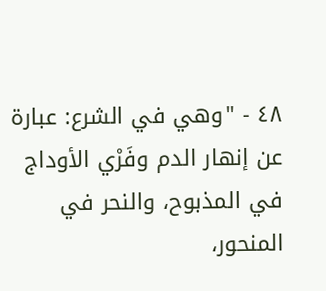٤٨ - "وهي في الشرع: عبارة عن إنهار الدم وفَرْي الأوداج في المذبوح، والنحر في المنحور،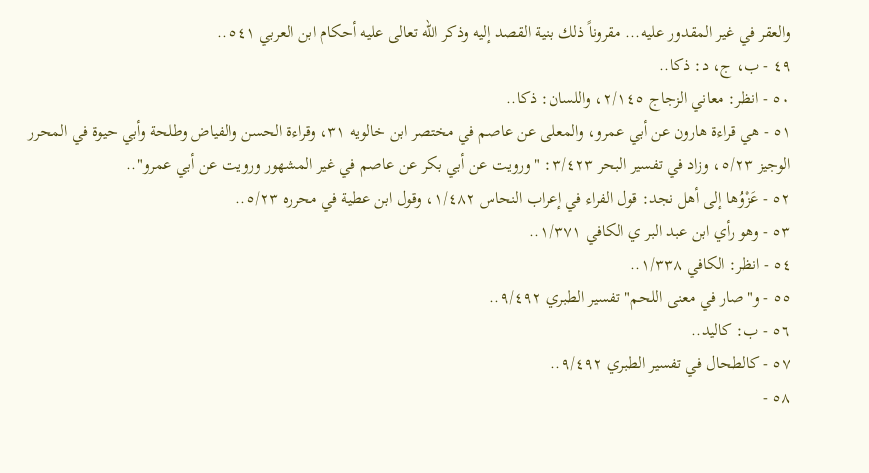والعقر في غير المقدور عليه... مقروناً ذلك بنية القصد إليه وذكر الله تعالى عليه أحكام ابن العربي ٥٤١..
٤٩ - ب، ج، د: ذكا..
٥٠ - انظر: معاني الزجاج ٢/١٤٥، واللسان: ذكا..
٥١ - هي قراءة هارون عن أبي عمرو، والمعلى عن عاصم في مختصر ابن خالويه ٣١، وقراءة الحسن والفياض وطلحة وأبي حيوة في المحرر الوجيز ٥/٢٣، وزاد في تفسير البحر ٣/٤٢٣: "ورويت عن أبي بكر عن عاصم في غير المشهور ورويت عن أبي عمرو"..
٥٢ - عَزْوُها إلى أهل نجد: قول الفراء في إعراب النحاس ١/٤٨٢، وقول ابن عطية في محرره ٥/٢٣..
٥٣ - وهو رأي ابن عبد البر ي الكافي ١/٣٧١..
٥٤ - انظر: الكافي ١/٣٣٨..
٥٥ - و"صار في معنى اللحم" تفسير الطبري ٩/٤٩٢..
٥٦ - ب: كاليد..
٥٧ - كالطحال في تفسير الطبري ٩/٤٩٢..
٥٨ -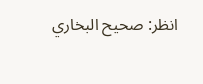انظر: صحيح البخاري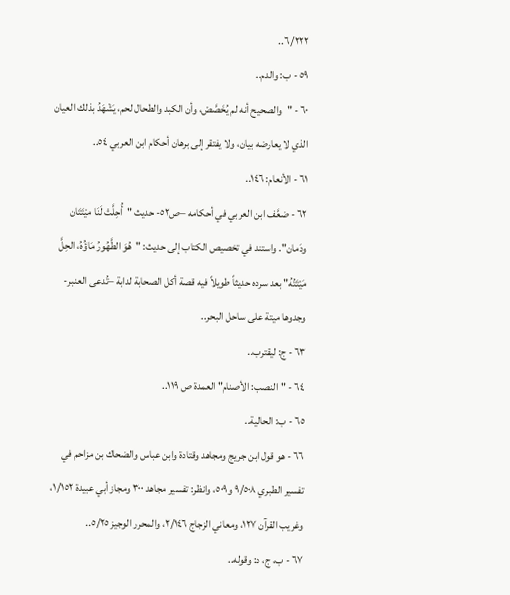٦/٢٢٢..
٥٩ - ب: والدم..
٦٠ - "والصحيح أنه لم يُخَصَّصْ، وأن الكبد والطحال لحم، يَشْهَدُ بذلك العيان الذي لا يعارضه بيان، ولا يفتقر إلى برهان أحكام ابن العربي ٥٤..
٦١ - الأنعام: ١٤٦..
٦٢ - ضعَّف ابن العربي في أحكامه –ص٥٢- حديث "أُحِلَّتْ لَنَا ميْتَتَان ودَمان". واستند في تخصيص الكتاب إلى حديث: "هُوَ الطَّهُورُ مَاؤُهُ، الحِلَّ مَيْتَتُهُ" بعد سرده حديثاً طويلاً فيه قصة أكل الصحابة لدابة –تُدعى العنبر- وجدوها ميتة على ساحل البحر..
٦٣ - ج: ليقترب..
٦٤ - "النصب: الأصنام" العمدة ص ١١٩..
٦٥ - ب: الحالية..
٦٦ - هو قول ابن جريج ومجاهد وقتادة وابن عباس والضحاك بن مزاحم في تفسير الطبري ٩/٥٠٨ و٥٠٩، وانظر: تفسير مجاهد ٣٠٠ ومجاز أبي عبيدة ١/١٥٢، وغريب القرآن ١٢٧، ومعاني الزجاج ٢/١٤٦، والمحرر الوجيز ٥/٢٥..
٦٧ - ب، ج، د: وقوله..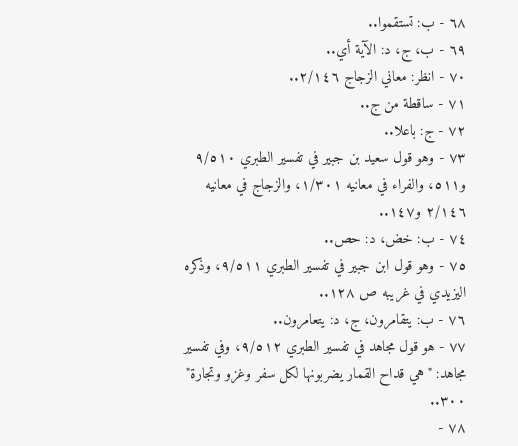٦٨ - ب: تستقموا..
٦٩ - ب، ج، د: الآية أي..
٧٠ - انظر: معاني الزجاج ٢/١٤٦..
٧١ - ساقطة من ج..
٧٢ - ج: باعلا..
٧٣ - وهو قول سعيد بن جبير في تفسير الطبري ٩/٥١٠ و٥١١، والفراء في معانيه ١/٣٠١، والزجاج في معانيه ٢/١٤٦ و١٤٧..
٧٤ - ب: خض، د: حص..
٧٥ - وهو قول ابن جبير في تفسير الطبري ٩/٥١١، وذكره اليزيدي في غريبه ص ١٢٨..
٧٦ - ب: يتقامرون، ج، د: يتعامرون..
٧٧ - هو قول مجاهد في تفسير الطبري ٩/٥١٢، وفي تفسير مجاهد: "هي قداح القمار يضربونها لكل سفر وغزو وتجارة" ٣٠٠..
٧٨ -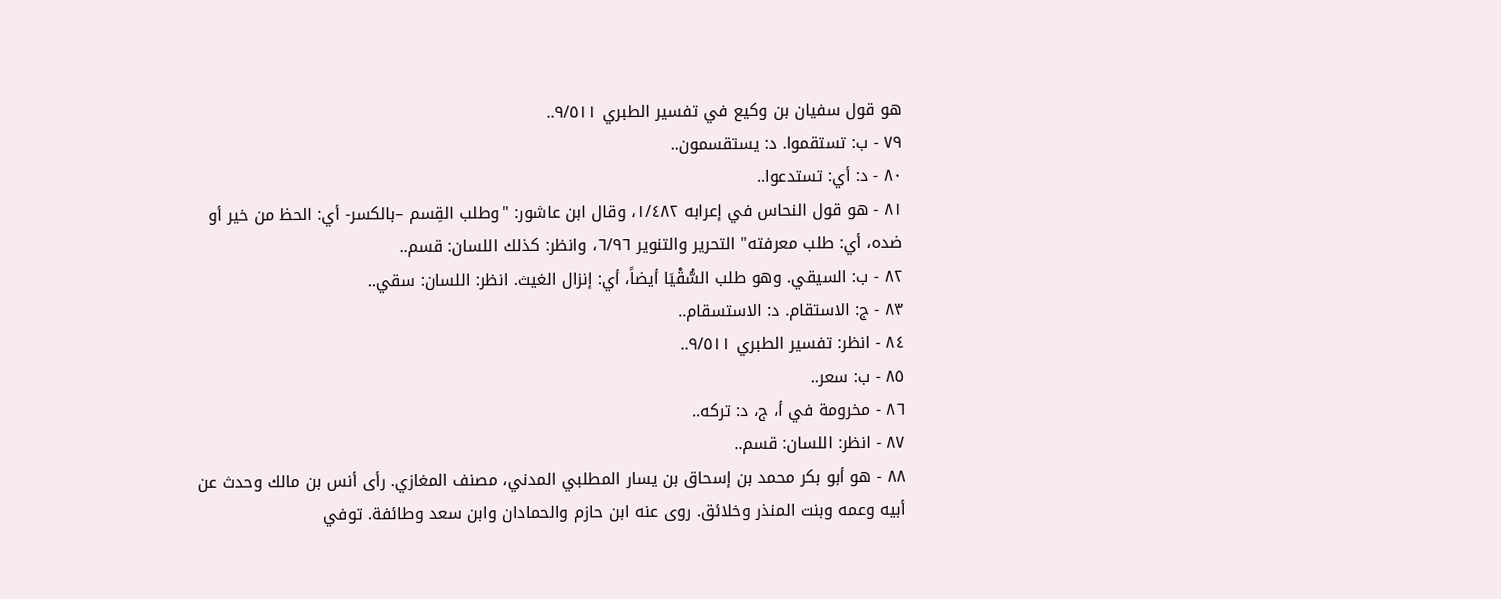هو قول سفيان بن وكيع في تفسير الطبري ٩/٥١١..
٧٩ - ب: تستقموا. د: يستقسمون..
٨٠ - د: أي: تستدعوا..
٨١ - هو قول النحاس في إعرابه ١/٤٨٢، وقال ابن عاشور: "وطلب القِسم –بالكسر- أي: الحظ من خير أو ضده، أي: طلب معرفته" التحرير والتنوير ٦/٩٦، وانظر: كذلك اللسان: قسم..
٨٢ - ب: السيقي. وهو طلب السُّقْيَا أيضاً، أي: إنزال الغيث. انظر: اللسان: سقي..
٨٣ - ج: الاستقام. د: الاستسقام..
٨٤ - انظر: تفسير الطبري ٩/٥١١..
٨٥ - ب: سعر..
٨٦ - مخرومة في أ، ج، د: تركه..
٨٧ - انظر: اللسان: قسم..
٨٨ - هو أبو بكر محمد بن إسحاق بن يسار المطلبي المدني، مصنف المغازي. رأى أنس بن مالك وحدث عن أبيه وعمه وبنت المنذر وخلائق. روى عنه ابن حازم والحمادان وابن سعد وطائفة. توفي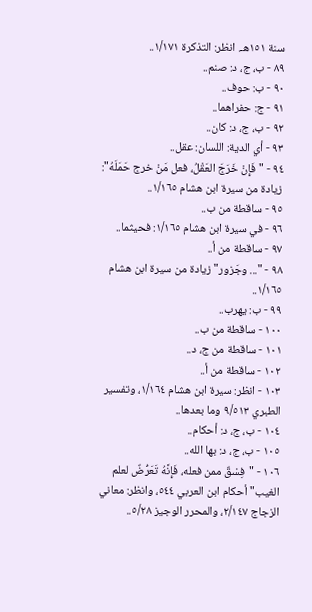سنة ١٥١هـ. انظر: التذكرة ١/١٧١..
٨٩ - ب، ج، د: صنم..
٩٠ - ب: حوف..
٩١ - ج: حفراهما..
٩٢ - ب، ج، د: كان..
٩٣ - أي الدية: اللسان: عقل..
٩٤ - "فَإِنْ خَرَجَ العَقْلُ، فعل مَنْ خرج حَمَلَهُ": زيادة من سيرة ابن هشام ١/١٦٥..
٩٥ - ساقطة من ب..
٩٦ - في سيرة ابن هشام ١/١٦٥: فحيثما..
٩٧ - ساقطة من أ..
٩٨ - "... وجَزور" زيادة من سيرة ابن هشام ١/١٦٥..
٩٩ - ب: يهرب..
١٠٠ - ساقطة من ب..
١٠١ - ساقطة من ج، د..
١٠٢ - ساقطة من أ..
١٠٣ - انظر: سيرة ابن هشام ١/١٦٤، وتفسير الطبري ٩/٥١٣ وما بعدها..
١٠٤ - ب، ج، د: أحكام..
١٠٥ - ب، ج، د: بها الله..
١٠٦ - "فِسْقٌ ممن فعله، فَإِنَّهُ تَعَرُّضٌ لعلم الغيب" أحكام ابن العربي ٥٤٤، وانظر: معاني الزجاج ٢/١٤٧، والمحرر الوجيز ٥/٢٨..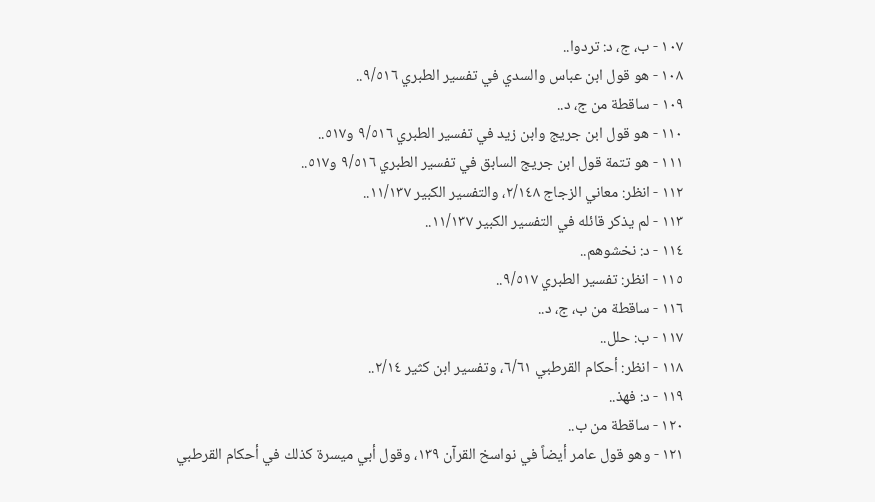١٠٧ - ب، ج، د: تردوا..
١٠٨ - هو قول ابن عباس والسدي في تفسير الطبري ٩/٥١٦..
١٠٩ - ساقطة من ج، د..
١١٠ - هو قول ابن جريج وابن زيد في تفسير الطبري ٩/٥١٦ و٥١٧..
١١١ - هو تتمة قول ابن جريج السابق في تفسير الطبري ٩/٥١٦ و٥١٧..
١١٢ - انظر: معاني الزجاج ٢/١٤٨، والتفسير الكبير ١١/١٣٧..
١١٣ - لم يذكر قائله في التفسير الكبير ١١/١٣٧..
١١٤ - د: نخشوهم..
١١٥ - انظر: تفسير الطبري ٩/٥١٧..
١١٦ - ساقطة من ب، ج، د..
١١٧ - ب: حلل..
١١٨ - انظر: أحكام القرطبي ٦/٦١، وتفسير ابن كثير ٢/١٤..
١١٩ - د: فهذ..
١٢٠ - ساقطة من ب..
١٢١ - وهو قول عامر أيضاً في نواسخ القرآن ١٣٩، وقول أبي ميسرة كذلك في أحكام القرطبي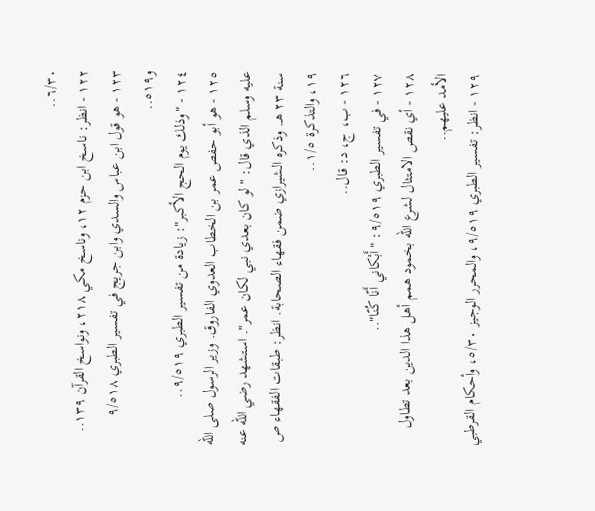٦/٣٠..
١٢٢ - انظر: ناسخ ابن حزم ١٢، وناسخ مكي ٢١٨، ونواسخ القرآن ١٣٩..
١٢٣ - هو قول ابن عباس والسدي وابن جريج في تفسير الطبري ٩/٥١٨ و٥١٩..
١٢٤ - "وذلك يوم الحج الأكبر": زيادة من تفسير الطبري ٩/٥١٩..
١٢٥ - هو أبو حفص عمر بن الخطاب العدوي الفاروق. وزير الرسول صلى الله عليه وسلم الذي قال: "لو كان بعدي نبي لكان عمر". استشهد رضي الله عنه سنة ٢٣ هـ. وذكره الشيرازي ضمن فقهاء الصحابة. انظر: طبقات الفقهاء ص ١٩، والتذكرة ١/٥..
١٢٦ - ب، ج، د: قال..
١٢٧ - في تفسير الطبري ٩/٥١٩: "أَبْكاني أَنّا كُنّا"..
١٢٨ - أي نقص الامتثال لشرع الله بخمود همم أهل هذا الدين بعد تطاول الأمد عليهم..
١٢٩ - انظر: تفسير الطبري ٩/٥١٩، والمحرر الوجيز ٥/٣٠، وأحكام القرطبي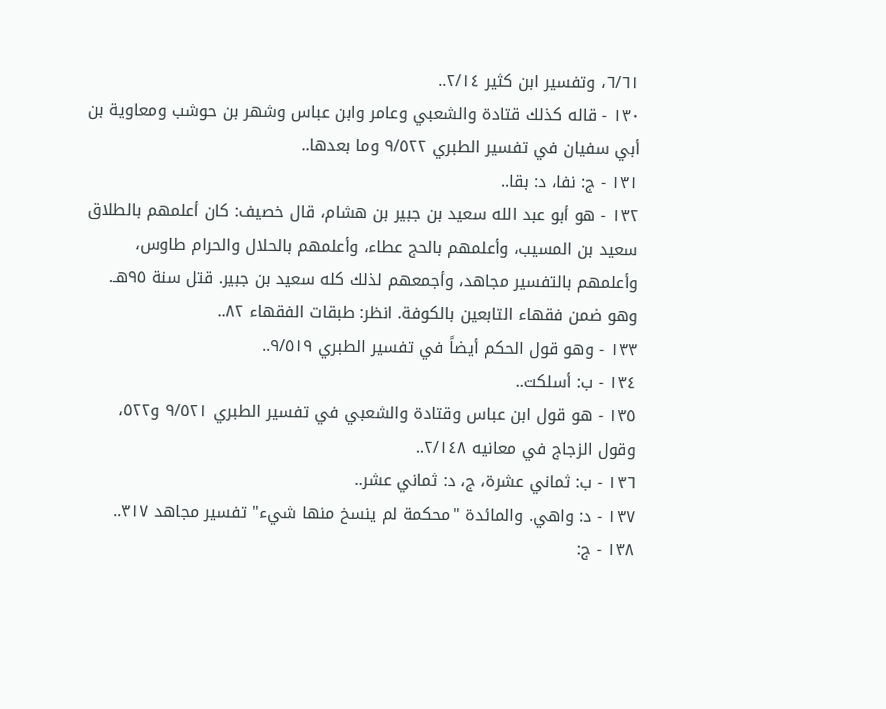٦/٦١، وتفسير ابن كثير ٢/١٤..
١٣٠ - قاله كذلك قتادة والشعبي وعامر وابن عباس وشهر بن حوشب ومعاوية بن أبي سفيان في تفسير الطبري ٩/٥٢٢ وما بعدها..
١٣١ - ج: نفا، د: بقا..
١٣٢ - هو أبو عبد الله سعيد بن جبير بن هشام، قال خصيف: كان أعلمهم بالطلاق سعيد بن المسيب، وأعلمهم بالحج عطاء، وأعلمهم بالحلال والحرام طاوس، وأعلمهم بالتفسير مجاهد، وأجمعهم لذلك كله سعيد بن جبير. قتل سنة ٩٥هـ. وهو ضمن فقهاء التابعين بالكوفة. انظر: طبقات الفقهاء ٨٢..
١٣٣ - وهو قول الحكم أيضاً في تفسير الطبري ٩/٥١٩..
١٣٤ - ب: أسلكت..
١٣٥ - هو قول ابن عباس وقتادة والشعبي في تفسير الطبري ٩/٥٢١ و٥٢٢، وقول الزجاج في معانيه ٢/١٤٨..
١٣٦ - ب: ثماني عشرة، ج، د: ثماني عشر..
١٣٧ - د: واهي. والمائدة "محكمة لم ينسخ منها شيء" تفسير مجاهد ٣١٧..
١٣٨ - ج: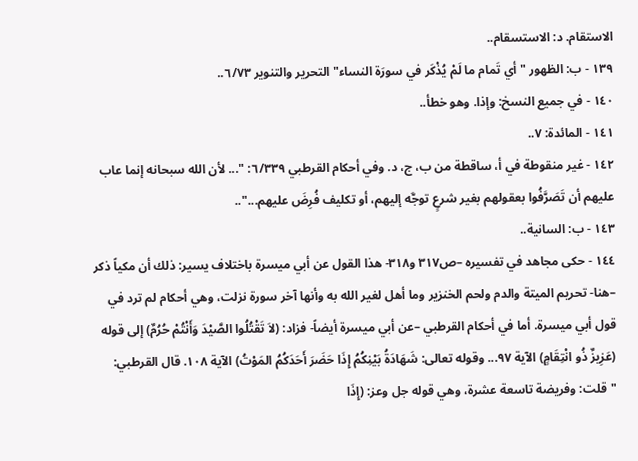الاستقام. د: الاستسقام..
١٣٩ - ب: الظهور "أي تَمام ما لَمْ يُذْكَر في سورَة النساء" التحرير والتنوير ٦/٧٣..
١٤٠ - في جميع النسخ: وإذا. وهو خطأ..
١٤١ - المائدة: ٧..
١٤٢ - غير منقوطة في أ، ساقطة من ب، ج، د. وفي أحكام القرطبي ٦/٣٣٩: "... لأن الله سبحانه إنما عاب عليهم أن تَصَرَّفُوا بعقولهم بغير شرعٍ توجَّه إليهم، أو تكليف فُرِضَ عليهم..."..
١٤٣ - ب: السانية..
١٤٤ - حكى مجاهد في تفسيره –ص٣١٧ و٣١٨- هذا القول عن أبي ميسرة باختلاف يسير: ذلك أن مكياً ذكر –هنا- تحريم الميتة والدم ولحم الخنزير وما أهل لغير الله به وأنها آخر سورة نزلت، وهي أحكام لم ترد في قول أبي ميسرة. أما في أحكام القرطبي –عن أبي ميسرة أيضاً- فزاد: (لاَ تَقْتُلُوا الصَّيْدَ وَأَنْتُمْ حُرُمٌ) إلى قوله (عَزِيزٌ ذُو انْتِقَامٍ) الآية ٩٧... وقوله تعالى: شَهَادَةُ بَيْنِكُمُ إِذَا حَضَرَ أَحَدَكُمُ المَوْتُ) الآية ١٠٨. قال القرطبي: "قلت: وفريضة تاسعة عشرة، وهي قوله جل وعز: (إِذَا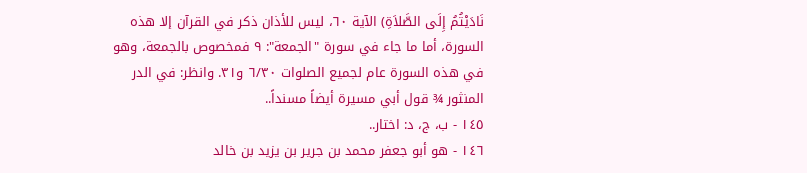نَادَيْتُمُ إِلَى الصَّلاَةِ) الآية ٦٠، ليس للأذان ذكر في القرآن إلا هذه السورة، أما ما جاء في سورة "الجمعة": ٩ فمخصوص بالجمعة، وهو في هذه السورة عام لجميع الصلوات ٦/٣٠ و٣١. وانظر: في الدر المنثور ¾ قول أبي مسيرة أيضاً مسنداً..
١٤٥ - ب، ج، د: اختار..
١٤٦ - هو أبو جعفر محمد بن جرير بن يزيد بن خالد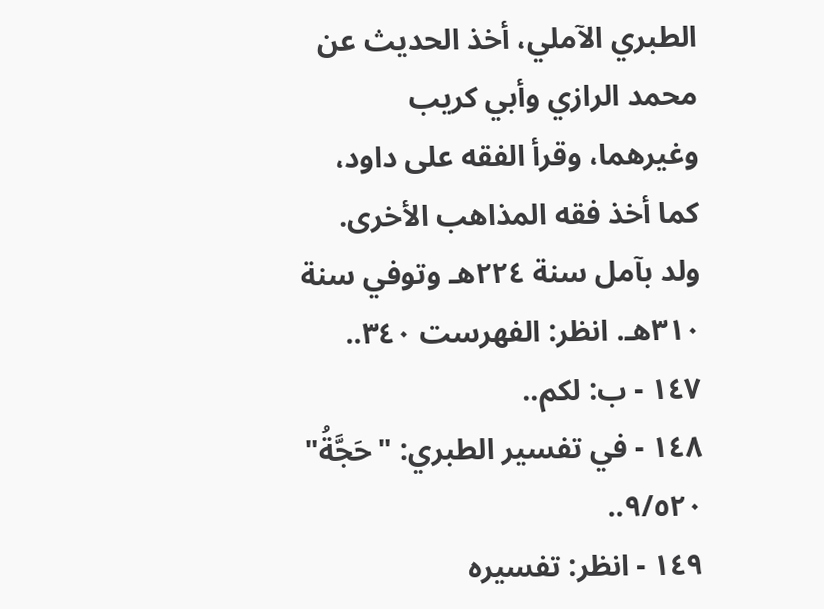الطبري الآملي، أخذ الحديث عن محمد الرازي وأبي كريب وغيرهما، وقرأ الفقه على داود، كما أخذ فقه المذاهب الأخرى. ولد بآمل سنة ٢٢٤هـ وتوفي سنة ٣١٠هـ. انظر: الفهرست ٣٤٠..
١٤٧ - ب: لكم..
١٤٨ - في تفسير الطبري: "حَجَّةُ" ٩/٥٢٠..
١٤٩ - انظر: تفسيره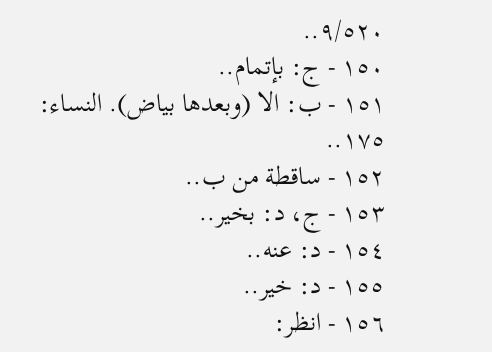٩/٥٢٠..
١٥٠ - ج: بإتمام..
١٥١ - ب: الا (وبعدها بياض). النساء: ١٧٥..
١٥٢ - ساقطة من ب..
١٥٣ - ج، د: بخير..
١٥٤ - د: عنه..
١٥٥ - د: خير..
١٥٦ - انظر: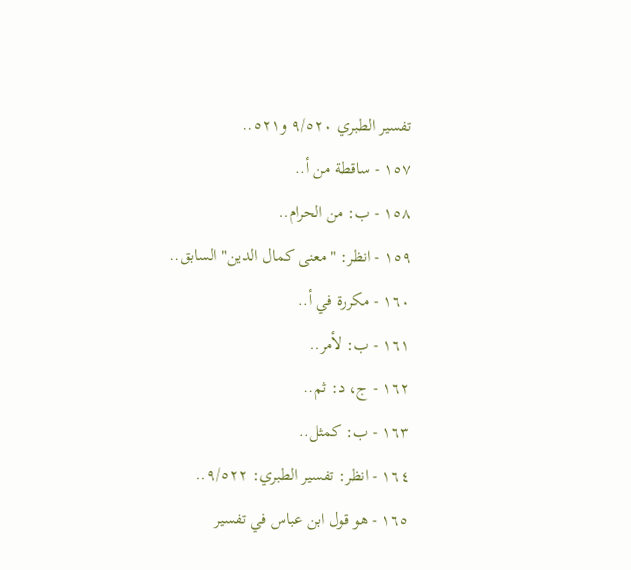تفسير الطبري ٩/٥٢٠ و٥٢١..
١٥٧ - ساقطة من أ..
١٥٨ - ب: من الحرام..
١٥٩ - انظر: "معنى كمال الدين" السابق..
١٦٠ - مكررة في أ..
١٦١ - ب: لأمر..
١٦٢ - ج، د: ثم..
١٦٣ - ب: كمثل..
١٦٤ - انظر: تفسير الطبري: ٩/٥٢٢..
١٦٥ - هو قول ابن عباس في تفسير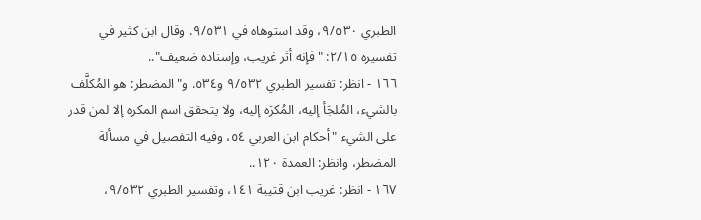الطبري ٩/٥٣٠، وقد استوهاه في ٩/٥٣١. وقال ابن كثير في تفسيره ٢/١٥: "فإنه أثر غريب، وإسناده ضعيف"..
١٦٦ - انظر: تفسير الطبري ٩/٥٣٢ و٥٣٤. و"المضطر: هو المُكلَّف بالشيء، المُلجَأ إليه، المُكرَه إليه، ولا يتحقق اسم المكره إلا لمن قدر على الشيء "أحكام ابن العربي ٥٤، وفيه التفصيل في مسألة المضطر، وانظر: العمدة ١٢٠..
١٦٧ - انظر: غريب ابن قتيبة ١٤١، وتفسير الطبري ٩/٥٣٢،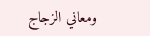ومعاني الزجاج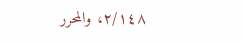٢/١٤٨، والمحرر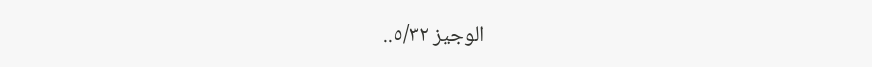الوجيز ٥/٣٢..